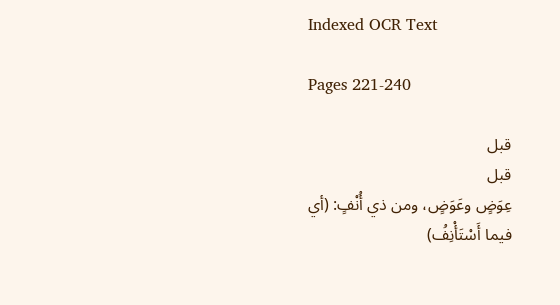Indexed OCR Text

Pages 221-240

قبل
قبل
عِوَضٍ وعَوَضٍ، ومن ذي أُنْفٍ: (أي
فيما أَسْتَأْنِفُ)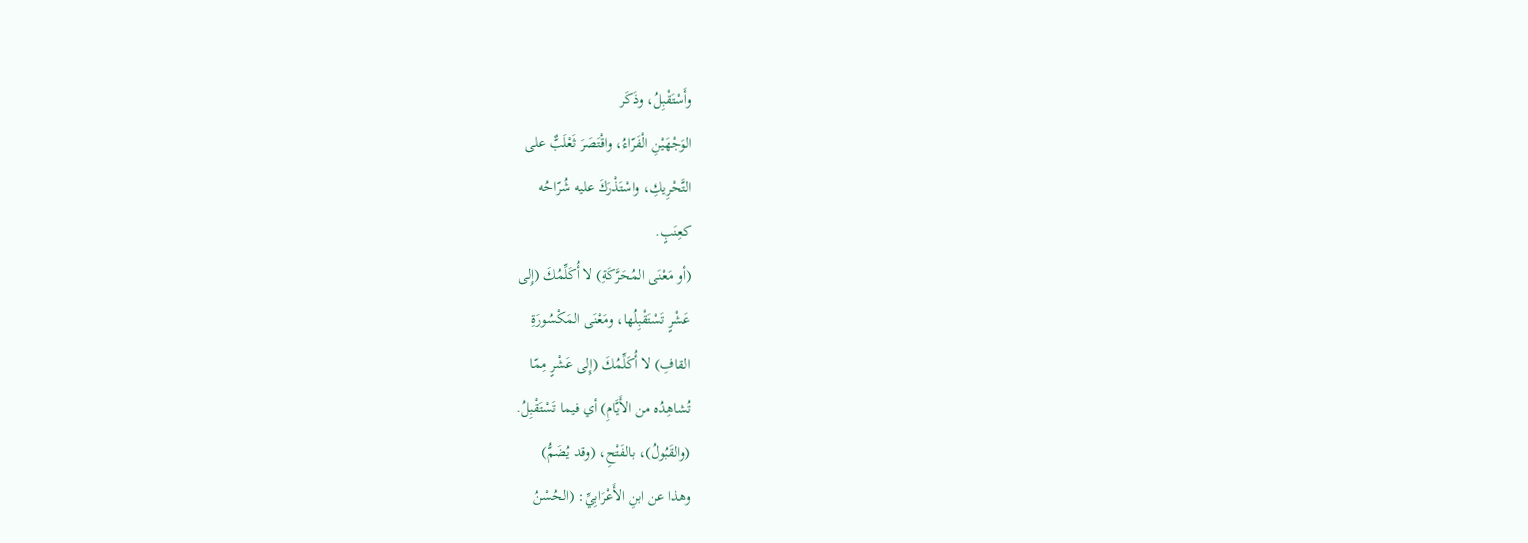وأَسْتَقْبِلُ، وذَكَر
الوَجْهَيْنِ الْفَرّاءُ، واقْتَصَرَ ثَعْلَبٌّ على
التَّحْرِيكِ، واسْتَذْرَكَ عليه شُرّاحُه
كعِنَبٍ.
(أو مَعْنَى المُحَرَّكَةِ) لا أُكَلِّمُكَ (إِلى
عَشْرٍ تَسْتَقْبِلُها، ومَعْنَى المَكْسُورَةِ
القافِ) لا أُكَلِّمُكَ (إِلى عَشْرٍ مِمّا
تُشاهِدُه من الأَيَّامِ) أي فيما تَسْتَقْبِلُ.
(والقَبُولُ)، بالفَتْحِ، (وقد يُضَمُّ)
وهذا عن ابنِ الأَعْرَابِيِّ: (الحُسْنُ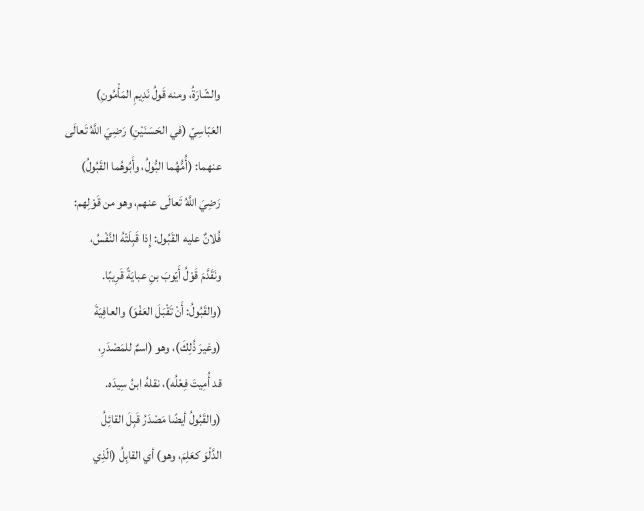والشّارَةُ، ومنه قَولُ نَدِيمِ المَأْمُونِ)
العَبّاسِيّ (في الحَسَنَيْنِ) رَضِيَ اللَّهُ تَعالَى
عنهما: (أُمُّهُما البُّولُ، وأَبُوهُما القَبُولُ)
رَضِيَ اللَّهُ تَعالَى عنهم، وهو من قَوْلِهم:
فُلانٌ عليه القَبُول: إِذا قَبِلَتْهُ النَّفْسُ،
ونَقَدَّمَ قَوْلُ أَيّوبَ بنِ عبايَةً قَرِيبًا.
(والقَبُولُ: أَنْ تَقْبَلَ العَفْوَ) والعافِيَةَ
(وغيرَ ذُلِكَ)، وهو (اسمٌ للمَصْدَرِ،
قد أُمِيتَ فِعْلُه)، نقلهُ ابنُ سِيدَه.
(والقَبُولُ أيضًا مَصْدَرُ قَبِلَ القائِلُ
الدَّلْوَ كعَلِمَ، وهو) أي القابِلُ (الّذِي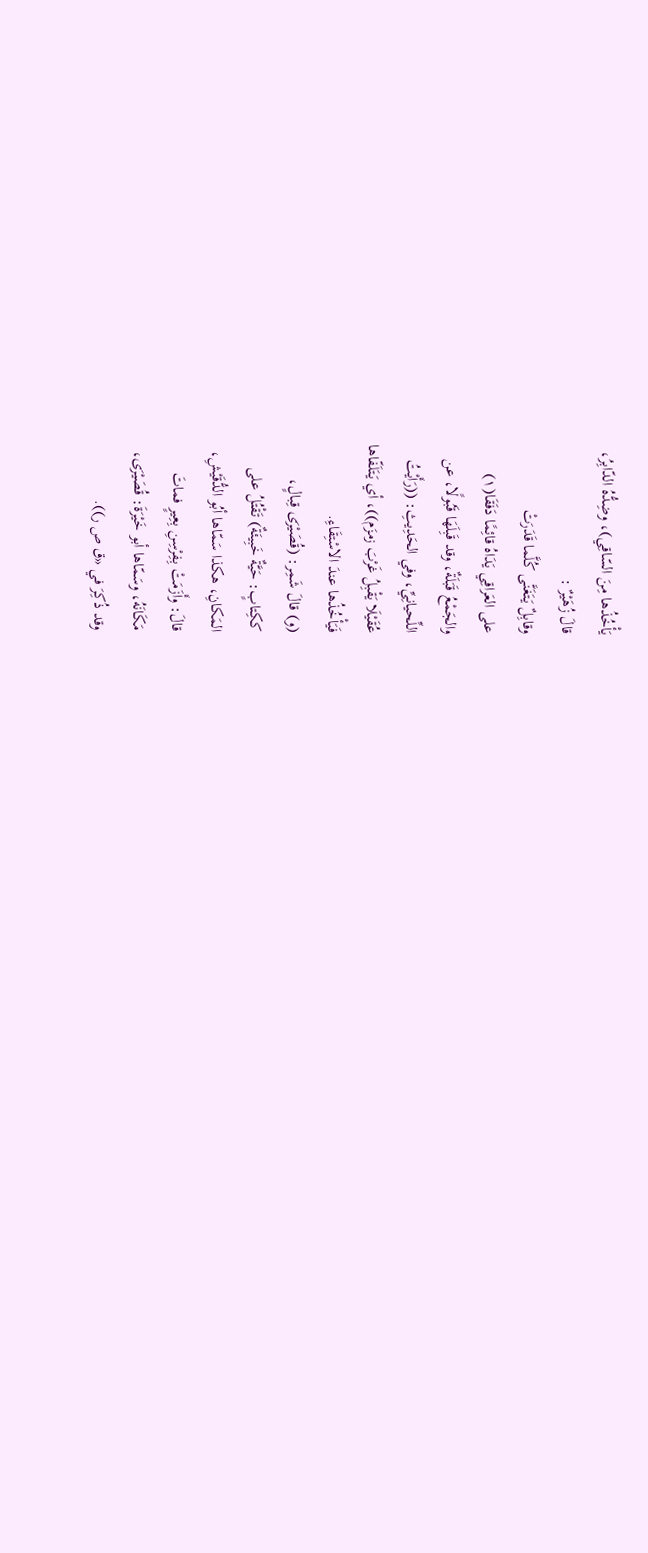يَأْخُذُها مِنَ السّاقِي)، وضِدُّهُ الدّابِرُ،
قالَ زُهَيْرٌ :
وقابِلٌ يَتَغَنَّى كُلَّما قَدَرَتْ
على العَراقِي يَدَاهُ قائِمًا دَفَقَا(١)
والجَمْعُ قَبَلَةٌ، وقد قَبِلَهَا قَبُولًا، عن
اللِّحيانِيِّ، وفي الحَدِيثِ: ((رَأَيْتُ
عُقَيْلَا يَقْبِلُ غَرْبَ زمزَم))، أي يَتَلَفّاها
فَيَأْخُذُها عندَ الاسْتِقَاءِ.
(و) قالَ شَمِر: (قُصَیْرَی قِبالٍ،
ككِتابٍ: حَيَّةٌ خَبِيئَةٌ) تَقْتُلُ على
المَكانِ، هكذا سَمّاها أبُو الدُّقَيْشِ،
قالَ: وأَزَمَتْ بِفِرْسِنِ بِعِيرٍ فماتَ
مَكَانَهُ، وسَمّاها أبو خَيْرَةَ: قُصَيْرَى،
وقد ذُكِرَ في «ق ص ر)).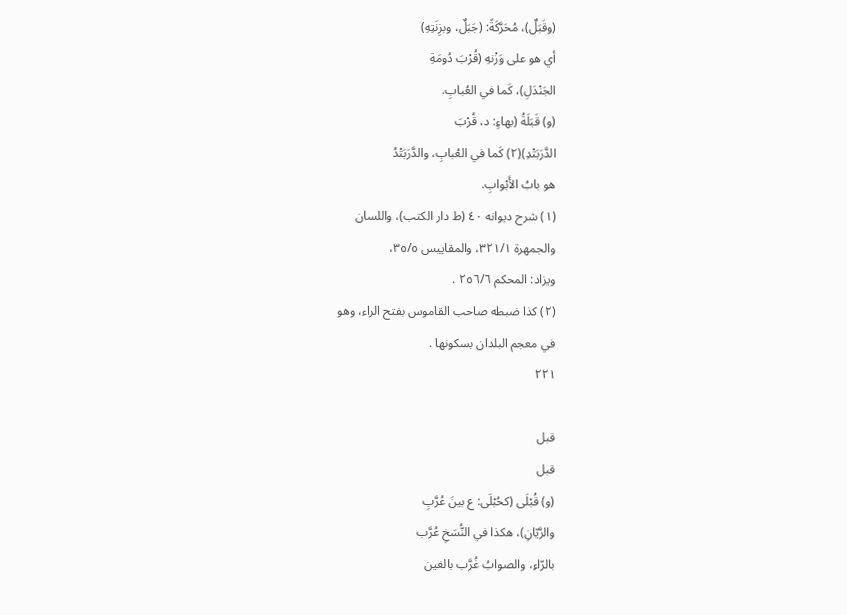(وقَبَلٌ)، مُحَرَّكَةً: (جَبَلٌ، وبزِنَتِهِ)
أي هو على وَزْنهِ (قُرْبَ دُومَةِ
الجَنْدَلِ)، كَما في العُبابِ.
(و) قَبَلَةُ (بهاءٍ: د، قُرْبَ
الدَّرَبَتْدِ)(٢) كَما في العُبابِ، والدَّرَبَتْدُ
هو بابُ الأَبْوابِ.
(١) شرح ديوانه ٤٠ (ط دار الكتب)، واللسان
والجمهرة ٣٢١/١، والمقاييس ٣٥/٥،
ويزاد: المحكم ٢٥٦/٦ .
(٢) كذا ضبطه صاحب القاموس بفتح الراء، وهو
في معجم البلدان بسكونها .
٢٢١

قبل
قبل
(و) قُبْلَى (كحُبْلَى: ع بينَ عُرَّبِ
والرَّيّانِ)، هكذا في النُّسَخِ عُرَّب
بالرّاءِ، والصوابُ غُرَّب بالغين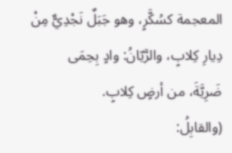المعجمة كسُكَّرٍ، وهو جَبَلٌ نَجْدِيٌّ مِنْ
دِيارِ كِلابٍ، والرَّيّانُ: وادٍ بِحِمَی
ضَرِيَّةَ، من أرضٍ کِلابٍ.
(والقابِلُ: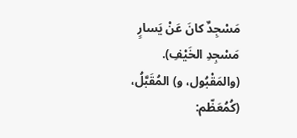مَسْجِدٌ كانَ عَنْ يَسارٍ
مَسْجِدِ الخَيْفِ).
(والمَقْبُول، و) المُقَبَّلُ، (كُمُعَظّم: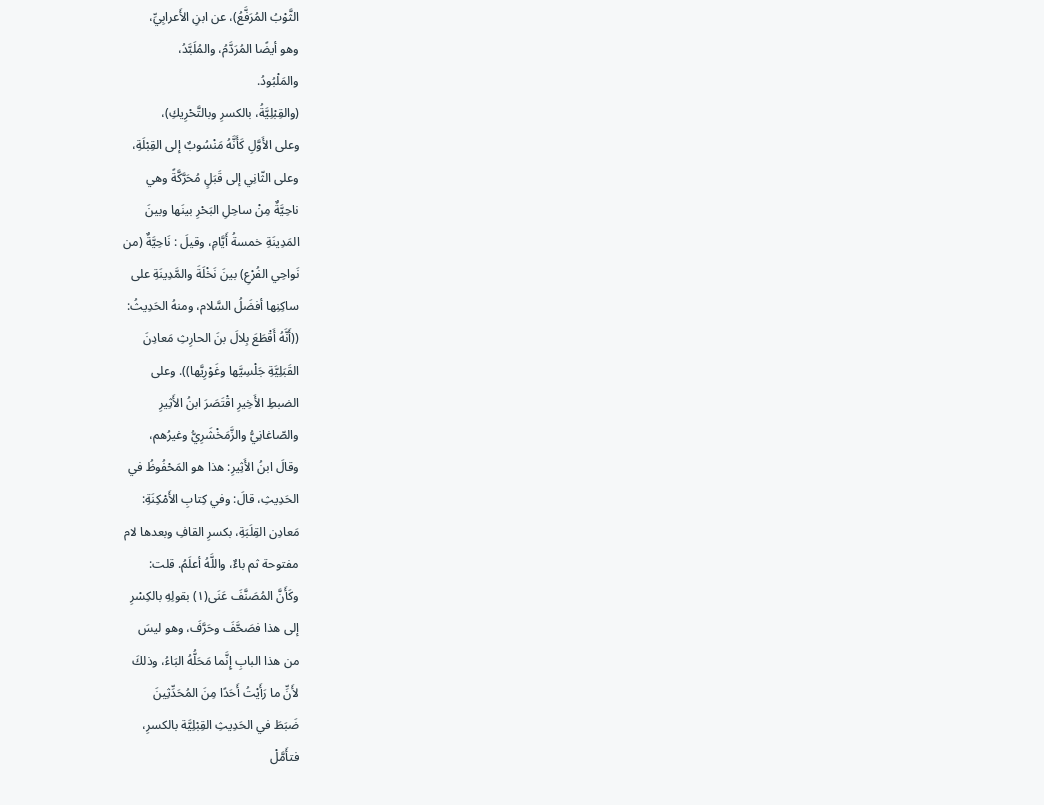الثَّوْبُ المُرَفَّعُ)، عن ابنِ الأَعرابِيِّ،
وهو أيضًا المُرَدَّمُ، والمُلَبَّدُ،
والمَلْبُودُ.
(والقِبْلِيَّةُ، بالكسرِ وبالتَّحْرِيكِ)،
وعلى الأَوَّلِ كَأَنَّهُ مَنْسُوبٌ إلى القِبْلَةِ،
وعلى الثّانِي إلى قَبَلٍ مُحَرَّكَّةً وهي
ناحِيَّةٌ مِنْ ساحِلِ البَحْرِ بينَها وبينَ
المَدِينَةِ خمسةُ أَيَّامِ، وقيلَ : نَاحِيَّةٌ (من
نَواحِي الفُرْعِ) بينَ نَخْلَةَ والمَّدِينَةِ على
ساكِنِها أفضَلُ السَّلام، ومنهُ الحَدِيثُ:
((أَنَّهُ أَقْطَعَ بِلالَ بنَ الحارِثِ مَعادِنَ
القَبَلِيَّةِ جَلْسِيَّها وغَوْرِيَّها)). وعلى
الضبطِ الأَخِيرِ اقْتَصَرَ ابنُ الأَثِيرِ
والصّاغانِيُّ والزَّمَخْشَرِيُّ وغيرُهم،
وقالَ ابنُ الأَثِيرِ: هذا هو المَحْفُوظُ في
الحَدِيثِ، قالَ: وفي كِتابِ الأَمْكِنَةِ:
مَعادِن القِلَبَةِ، بكسرِ القافِ وبعدها لام
مفتوحة ثم باءٌ، واللَّهُ أعلَمُ. قلت:
وكَأَنَّ المُصَنَّفَ عَنَى(١) بقولِهِ بالكِسْرِ
إلى هذا فصَحَّفَ وحَرَّفَ، وهو ليسَ
من هذا البابِ إِنَّما مَحَلُّهُ البَاءُ، وذلكَ
لأَنِّ ما رَأَيْتُ أَحَدًا مِنَ المُحَدِّثِينَ
ضَبَطَ في الحَدِيثِ القِبْلِيَّة بالكسرِ،
فتأَمَّلْ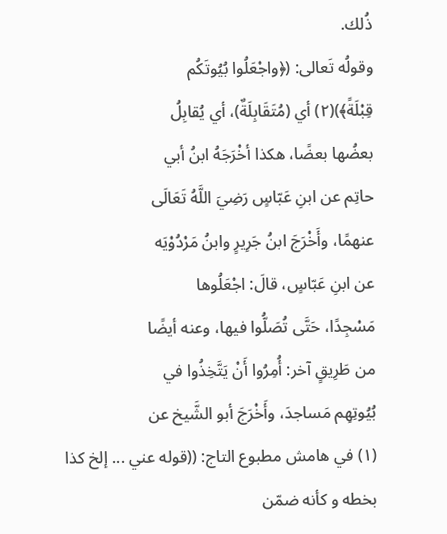ذُلك.
وقولُه تَعالى: (﴿واجْعَلُوا بُيُوتَكُم
قِبْلَةً﴾)(٢) أي (مُتَقَابِلَةٌ)، أي يُقابِلُ
بعضُها بعضًا، هكذا أخْرَجَهُ ابنُ أبي
حاتِم عن ابنِ عَبّاسٍ رَضِيَ اللَّهُ تَعَالَى
عنهمًا، وأَخْرَجَ ابنُ جَرِيرٍ وابنُ مَرْدُوْيَه
عن ابنِ عَبّاسٍ، قالَ: اجْعَلُوها
مَسْجِدًا، حَتَّى تُصَلُّوا فيها، وعنه أيضًا
من طَرِيقٍ آخر: أُمِرُوا أَنْ يَتَّخِذُوا في
بُيُوتِهِم مَساجدَ، وأَخْرَجَ أبو الشَّيخ عن
(١) في هامش مطبوع التاج: ((قوله عني ... إلخ كذا
بخطه و کأنه ضمّن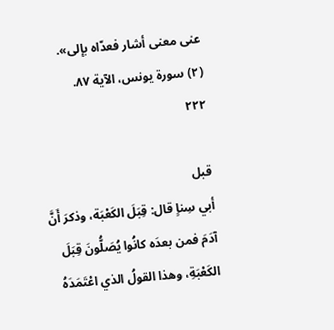عنی معنی أشار فعدّاه بإلی».
(٢) سورة يونس، الآية ٨٧.
٢٢٢

قبل
أبي سِناٍ قال: قِبَلَ الكَعْبَة، وذكرَ أَنَّ
آدَمَ فمن بعدَه كانُوا يُصَلُّونَ قِبَلَ
الكَعْبَةِ، وهذا القولُ الذي اعْتَمَدَهُ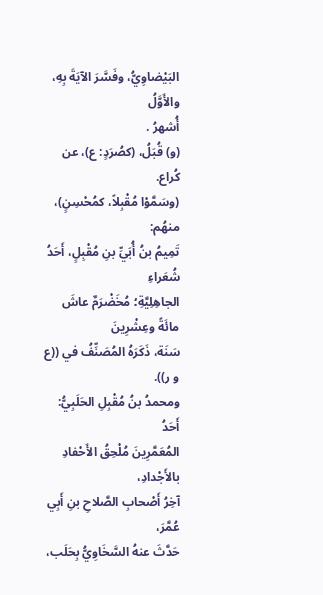البَيْضاوِيُّ، وفَسَّرَ الآيَةَ بِهِ، والأَوَّلُ
أُشھرُ .
(و) قُبَلُ، (كصُرَدٍ: ع)، عن كُراع.
(وسَمَّوْا مُقْبِلاً، كمُحْسِنٍ)، منهُم:
تَمِيمُ بنُ أُبَيِّ بنِ مُقْبِلٍ، أَحَدُ شُعَراءِ
الجاهِلِيَّةِ؛ مُخَضْرَمٌ عاشَ مائَةً وعِشْرِينَ
سَنَة، ذَكَرَهُ المُصَنِّفُ في ((ع و ر)).
ومحمدُ بنُ مُقْبِلِ الحَلَبِيُّ: أَحَدُ
المُعَمَّرِينَ مُلْحِقُ الأَحْفادِ بالأَجْدادِ،
آخِرُ أَصْحابِ الصَّلاحِ بنِ أَبِي عُمَّرَ،
حَدَّثَ عنهُ السَّخَاوِيُّ بِحَلَب،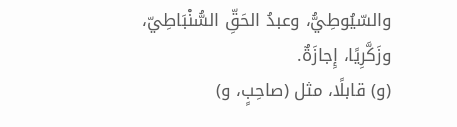والسّيُوطِيُّ، وعبدُ الحَقِّ السُّنْبَاطِيّ،
وزَكَّرِیًا، إِجازَةٌ.
(و) قابلًا، مثل (صاحِبٍ، و)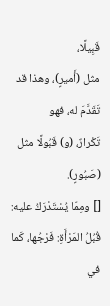قَبِيلًا،
مثل (أَميرٍ)، وهذا قد تَقَدَّمَ له، فهو
تَكْرارٌ، (و) قَبُولًا مثل (صَبُورٍ).
[] ومِمّا يُسْتَدْرَكُ عليه:
قُبُلُ المَرْأَةِ: فَرْجُها، كَما في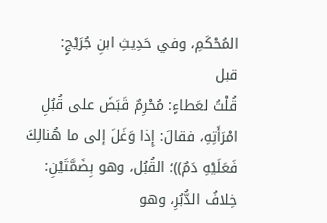المُحْكَمِ، وفي حَدِيثِ ابنِ جُرَيْجٍ:
قبل
قُلْتُ لعَطاءٍ: مُحْرِمٌ قَبَضَ على قُبُلِ
امْرَأَتِهِ، فقالَ: إِذا وَغَلَ إلى ما هُنالِكَ
فَعَلَيْهِ دَمٌ))؛ القُبُل، وهو بِضَمَّتَيْنِ:
خِلافُ الدُّبُرِ، وهو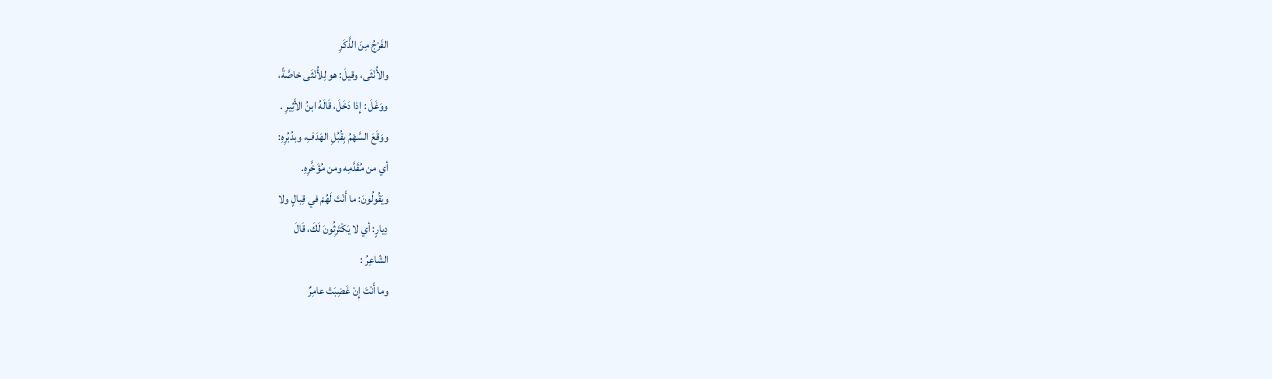الفَرْجُ مِنَ الذَّكَرِ
والأُنْثَى، وقيلَ: هو لِلأُنْثَى خاصَّةً،
ووَغَلَ : إِذا دَخَلَ، قَالَهُ ابنُ الأَثِيرِ .
ووَقَعَ السَّهْمُ بِقُبُلِ الهَدَفِ، وبدُبُرِهِ:
أي من مُقَدَّمِه ومن مُؤَخَّرِهِ.
ويَقُولُونَ: ما أَنْتَ لَهُمْ في قِبالٍ ولا
دِيارٍ: أي لا يَكْتَرِثُونَ لَكَ، قَالَ
الشّاعِرُ :
وما أَنْتَ إِنْ غَضِبَتْ عامِرٌ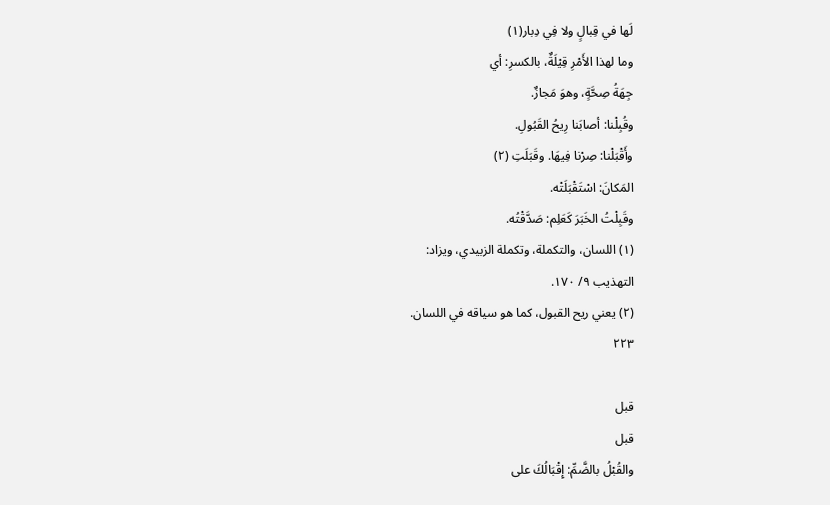لَها في قِبالٍ ولا فِي دِبار(١)
وما لهذا الأَمْرِ قِيْلَةٌ، بالكسرِ: أي
جِهَةُ صِحَّةٍ، وهوَ مَجازٌ.
وقُبِلْنا: أصابَنا رِيحُ القَبُولِ.
وأَقْبَلْنا: صِرْنا فِيهَا. وقَبَلَتِ (٢)
المَكانَ: اسْتَقْبَلَتْه.
وقَبِلْتُ الخَبَرَ كَعَلِم: صَدَّقْتُه.
(١) اللسان، والتكملة، وتكملة الزبيدي، ويزاد:
التهذيب ٩/ ١٧٠.
(٢) يعني ريح القبول، كما هو سياقه في اللسان.
٢٢٣

قبل
قبل
والقُبْلُ بالضَّمِّ: إِقْبَالُكَ على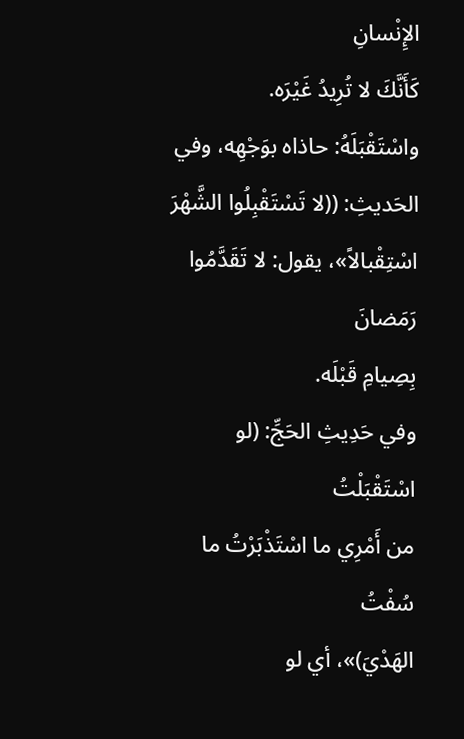الإِنْسانِ
کَأَنَّكَ لا تُرِيدُ غَیْرَه.
واسْتَقْبَلَهُ: حاذاه بوَجْهِه، وفي
الحَديثِ: ((لا تَسْتَقْبِلُوا الشَّهْرَ
اسْتِقْبالاً»، يقول: لا تَقَدَّمُوا رَمَضانَ
بِصِيامِ قَبْلَه.
وفي حَدِيثِ الحَجِّ: (لو اسْتَقْبَلْتُ
من أَمْرِي ما اسْتَذْبَرْتُ ما سُفْتُ
الهَدْيَ)»، أي لو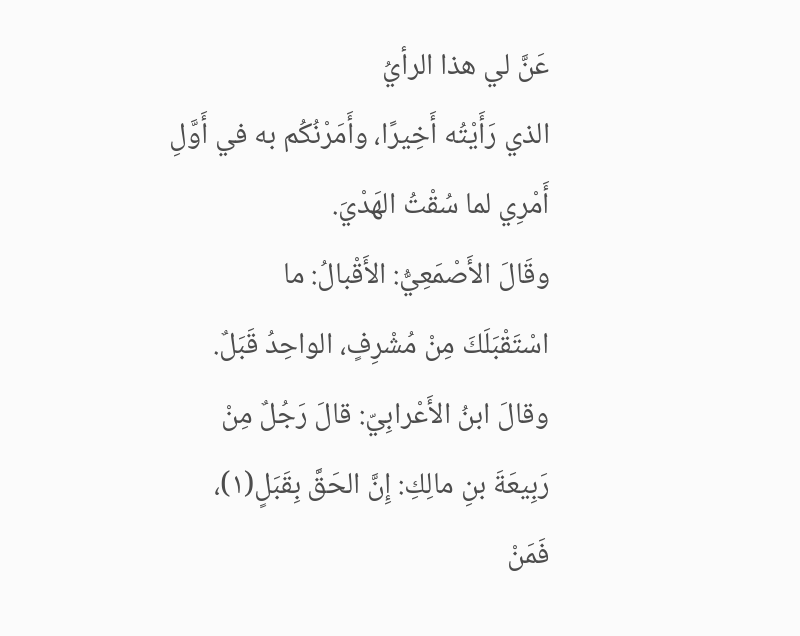عَنَّ لي هذا الرأيُ
الذي رَأَيْتُه أَخِيرًا، وأَمَرْنُكُم به في أَوَّلِ
أَمْرِي لما سُقْتُ الهَدْيَ.
وقَالَ الأَصْمَعِيُّ: الأَقْبالُ: ما
اسْتَقْبَلَكَ مِنْ مُشْرِفٍ، الواحِدُ قَبَلٌ.
وقالَ ابنُ الأَعْرابِيّ: قالَ رَجُلٌ مِنْ
رَبِيعَةَ بنِ مالِكِ: إِنَّ الحَقَّ بِقَبَلٍ(١)،
فَمَنْ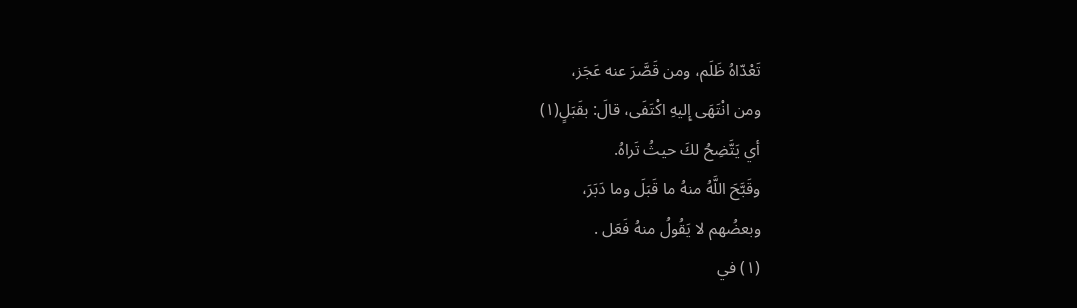تَعْدّاهُ ظَلَم، ومن قَصَّرَ عنه عَجَز،
ومن انْتَهَى إِليهِ اكْتَفَى، قالَ: بقَبَلٍ(١)
أي يَتَّضِحُ لكَ حيثُ تَراهُ.
وقَبَّحَ اللَّهُ منهُ ما قَبَلَ وما دَبَرَ،
وبعضُهم لا يَقُولُ منهُ فَعَل .
(١) في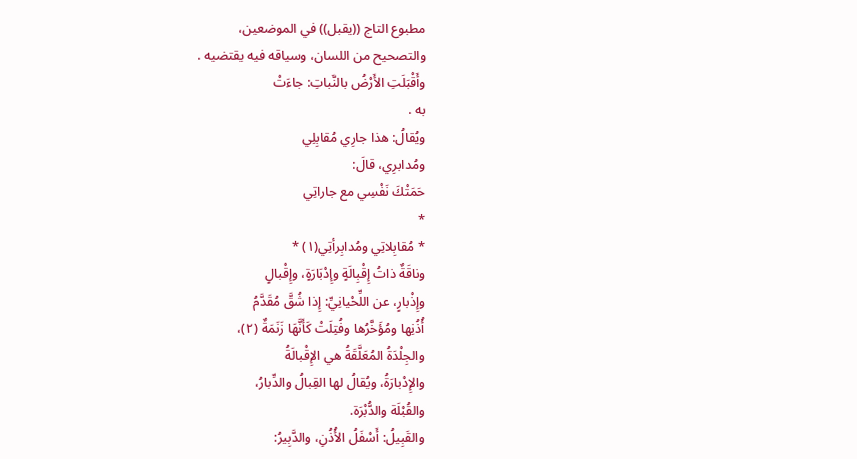مطبوع التاج ((يقبل)) في الموضعين،
والتصحيح من اللسان، وسياقه فيه يقتضيه .
وأَقْبَلَتِ الأَرْضُ بالنَّباتِ: جاءَتْ
به .
ويُقالُ: هذا جارِي مُقابِلِي
ومُدابرِي، قالَ:
حَمَتْكَ نَفْسِي مع جاراتِي
*
* مُقابِلاتِي ومُدابِرأتِي(١) *
وناقَةٌ ذاتُ إِقْبِالَةٍ وإِدْبَارَةٍ، وإِقْبالٍ
وإِذْبارٍ، عن اللِّحْيانِيِّ: إِذا شُقَّ مُقَدَّمُ
أُذُنِها ومُؤَخَّرُها وفُتِلَتْ كَأَنَّهَا زَنَمَةٌ (٢)،
والجِلْدَةُ المُعَلَّقَةُ هي الإِقْبالَةُ
والإِدْبارَةُ، ويُقالُ لها القِبالُ والدِّبارُ،
والقُبْلَة والدُّبْرَة.
والقَبِيلُ: أَسْفَلُ الأُذُنِ، والدَّبِيرُ: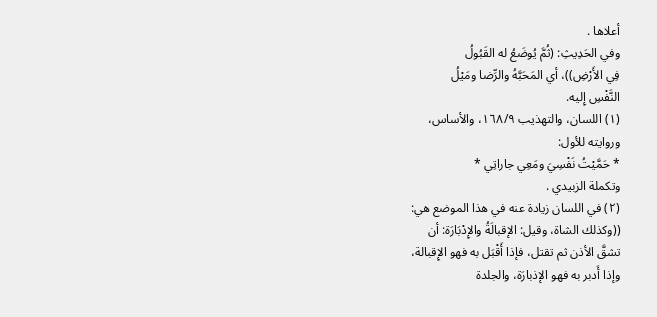أعلاها .
وفي الحَدِيثِ: (ثُمَّ يُوضَعُ له القَبُولُ
فِي الأَرْضِ))، أي المَحَبَّهُ والرِّضا ومَيْلُ
النَّفْسِ إِليه.
(١) اللسان، والتهذيب ١٦٨/٩، والأساس،
وروايته للأول:
* حَمَّيْتُ نَفْسِيَ ومَعِي جاراتِي *
وتكملة الزبيدي .
(٢) في اللسان زيادة عنه في هذا الموضع هي:
((وكذلك الشاة، وقيل: الإقبالَةُ والإِدْبَارَة: أن
تشقَّ الأذن ثم تقتل، فإذا أَقْبَل به فهو الإِقبالة،
وإذا أَدبر به فهو الإذبارَة، والجلدة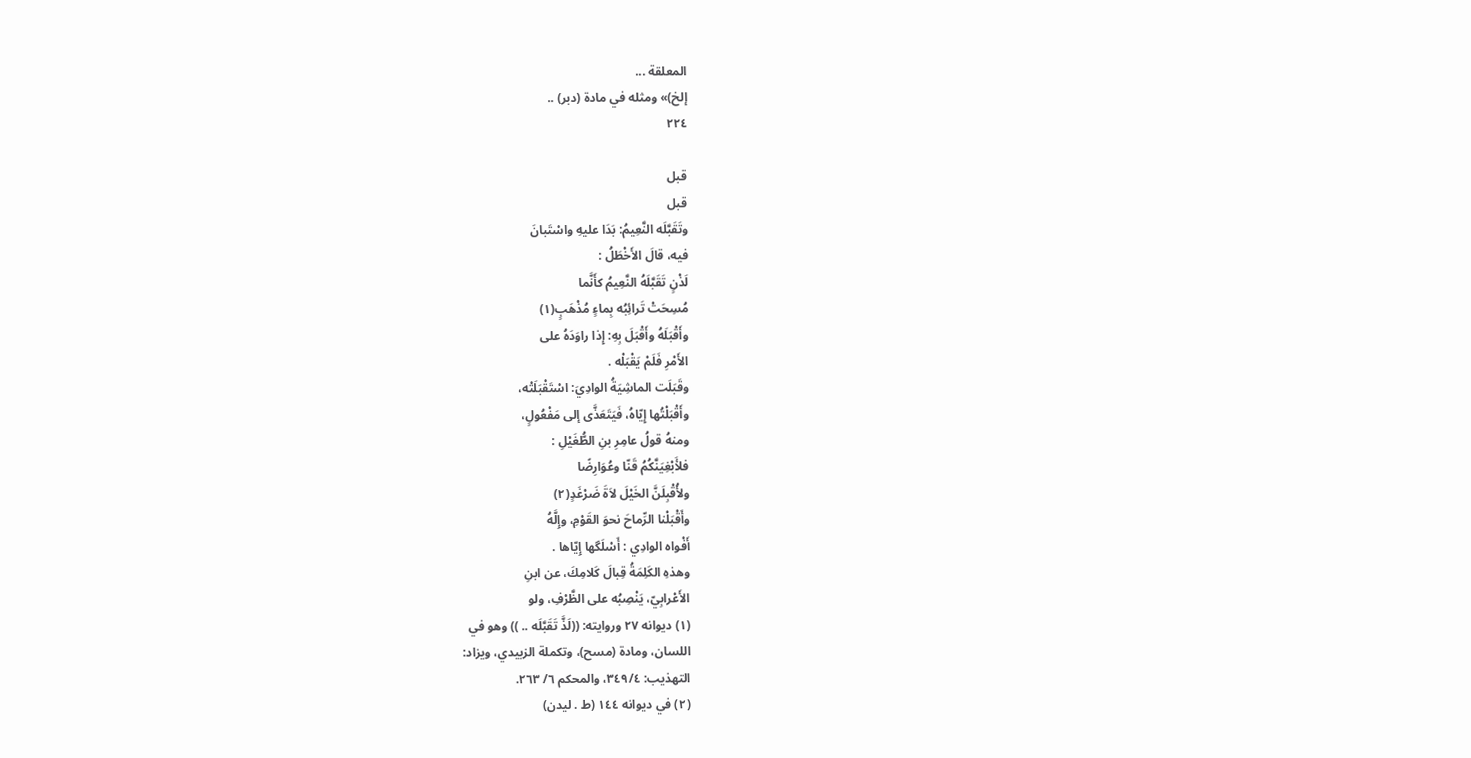المعلقة ...
إلخ)» ومثله في مادة (دبر) ..
٢٢٤

قبل
قبل
وتَقَبَّلَه النَّعِيمُ: بَدَا عليهِ واسْتَبانَ
فيه، قالَ الأَخْطَلُ :
لَذْنٍ تَقَبَّلَهُ النَّعِيمُ كأَنَّما
مُسِحَتْ تَرائِبُه بِماءٍ مُذْهَبٍ(١)
وأَقْبَلَهُ وأَقْبَلَ بِهِ: إِذا راوَدَهُ على
الأَمْرِ فَلَمْ يَقْبَلْه .
وقَبَلَت الماشِيَةُ الوادِيَ: اسْتَقْبَلَتْه،
وأَقْبَلْتُها إِيّاهُ، فَيَتَعَذَّى إلى مَفْعُولٍ،
ومنهُ قولُ عامِرِ بنِ الطُّغَيْلِ :
فلأَبْغِيَنَّكُمُ قَنّا وعُوَارِضًا
ولأُقْبِلَنَّ الخَيْلَ لاَةَ ضَرْغَدٍ(٢)
وأَقْبَلْنا الرِّماحَ نحوَ القَوْمِ، وإِلَّهُ
أَفْواه الوادِي : أَسْلَگھا إِیّاها .
وهذهِ الكَلِمَةُ قِبالَ كَلامِكَ، عن ابنِ
الأَعْرابِيّ، يَنْصِبُه على الظَّرْفِ، ولو
(١) ديوانه ٢٧ وروايته: ((لَذَّ تَقَبَّلَه .. )) وهو في
اللسان، ومادة (مسح)، وتكملة الزبيدي، ویزاد:
التهذيب: ٣٤٩/٤، والمحكم ٦/ ٢٦٣.
(٢) في دیوانه ١٤٤ (ط . ليدن)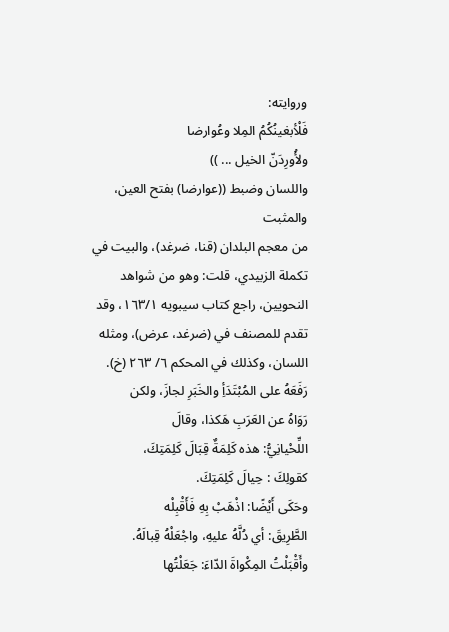وروايته:
فَلْأبغينُكُمُ المِلا وعُوارضا
ولأُورِدَنّ الخيل ... ))
واللسان وضبط ((عوارضا) بفتح العين، والمثبت
من معجم البلدان (قنا، ضرغد)، والبيت في
تكملة الزبيدي، قلت: وهو من شواهد
النحويين، راجع كتاب سيبويه ١٦٣/١، وقد
تقدم للمصنف في (ضرغد، عرض)، ومثله
اللسان، وكذلك في المحكم ٦/ ٢٦٣ (خ).
رَفَعَهُ على المُبْتَدَأِ والخَبَرِ لجازَ، ولكن
رَوَاهُ عن العَرَبِ هَكذا، وقالَ
اللِّحْيانِيُّ: هذه كَلِمَةٌ قِبَالَ كَلِمَتِكَ،
كقولِكَ : حِيالَ کَلِمَتِكَ.
وحَكَى أَيْضًا: اذْهَبْ بِهِ فَأَقْبِلْه
الطَّرِيقَ: أي دُلَّهُ عليهِ، واجْعَلْهُ قِبالَهُ.
وأَقْبَلْتُ المِكْواةَ الدّاءَ: جَعَلْتُها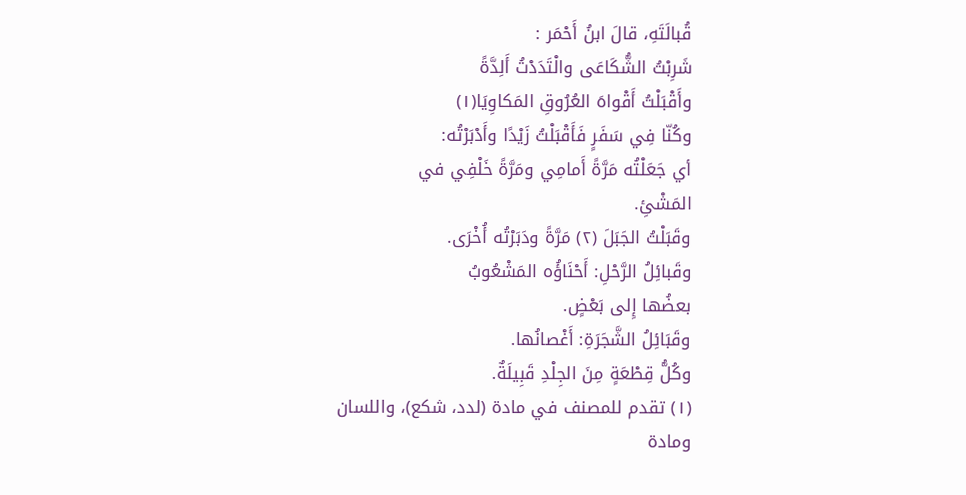قُبالَتَهِ، قالَ ابنُ أَحْمَر :
شَرِبْتُ الشُّكَاعَى والْتَدَدْتُ أَلِدَّةً
وأَقْبَلْتُ أَقْواهَ العُرُوقِ المَكاوِيَا(١)
وكُنّا فِي سَفَرٍ فَأَقْبَلْتُ زَيْدًا وأَدْبَرْتُه:
أي جَعَلْتُه مَرَّةً أَمامِي ومَرَّةً خَلْفِي في
المَشْئِ.
وقَبَلْتُ الجَبَلَ (٢) مَرَّةً ودَبَرْتُه أُخْرَى.
وقَبائِلُ الرَّحْلِ: أَحْنَاؤُه المَشْعُوبُ
بعضُها إِلى بَعْضٍ.
وقَبَائِلُ الشَّجَرَةِ: أَغْصانُها.
وكُلُّ قِطْعَةٍ مِنَ الجِلْدِ قَبِيلَةٌ.
(١) تقدم للمصنف في مادة (لدد، شكع)، واللسان
ومادة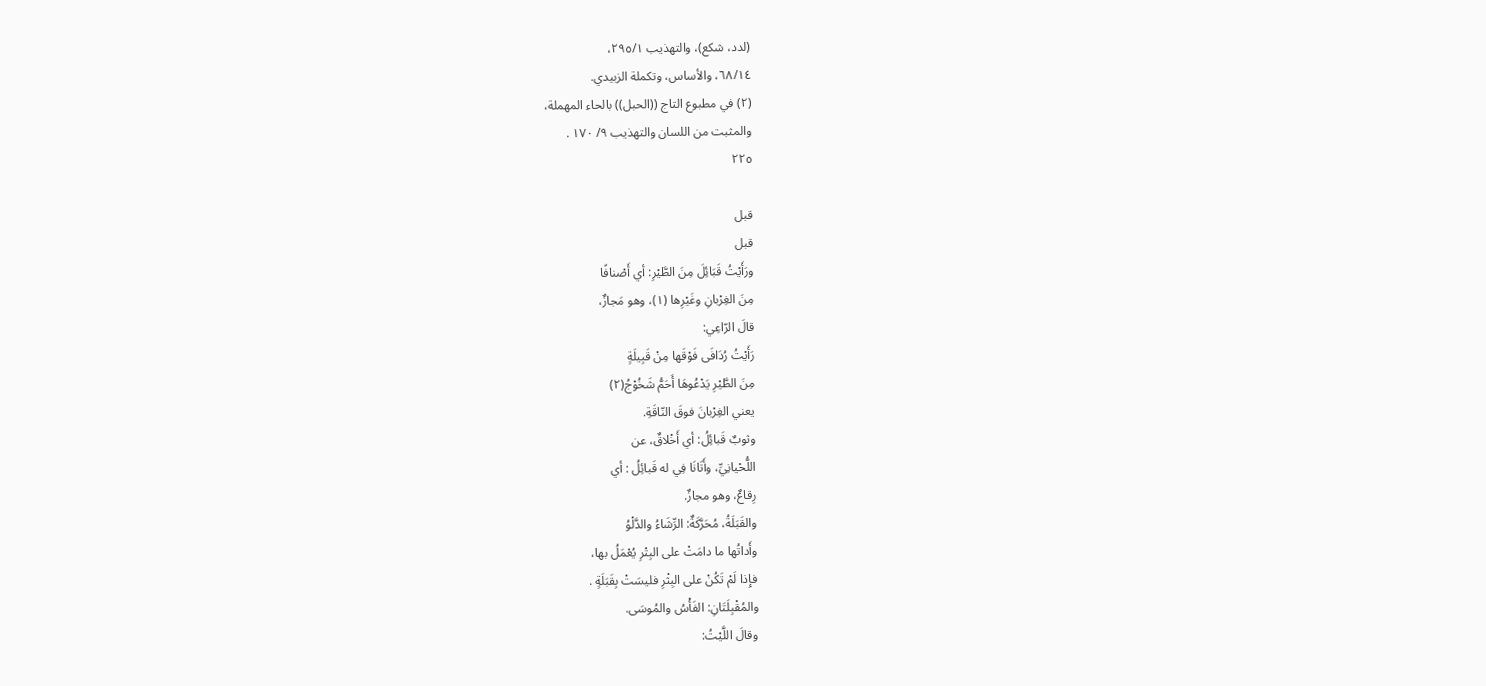(لدد، شكع)، والتهذيب ٢٩٥/١،
٦٨/١٤، والأساس، وتكملة الزبيدي.
(٢) في مطبوع التاج ((الحبل)) بالحاء المهملة،
والمثبت من اللسان والتهذيب ٩/ ١٧٠ .
٢٢٥

قبل
قبل
ورَأَيْتُ قَبَائِلَ مِنَ الطَّيْرِ: أي أَصْنافًا
مِنَ الغِرْبانِ وغَيْرِها (١)، وهو مَجازٌ،
قالَ الرّاعِي:
رَأَيْتُ رُدَافَى فَوْقَها مِنْ قَبِيلَةٍ
مِنَ الطَّيْرِ يَدْعُوهَا أَحَمُّ شَخُوْجُ(٢)
يعني الغِرْبانَ فوقَ النّاقَةِ.
وثوبٌ قَبائِلُ: أي أَخْلاقٌ، عن
اللُّحْيانِيِّ، وأَتَانَا فِي له قَبائِلُ : أي
رِقاعٌ، وهو مجازٌ.
والقَبَلَةُ، مُحَرَّكَةٌ: الرِّشَاءُ والدَّلْوُ
وأَداتُها ما دامَتْ على البِتْرِ يُعْمَلُ بها،
فإِذا لَمْ تَكُنْ على البِثْرِ فليسَتْ بِقَبَلَةٍ .
والمُقْبِلَتَانِ: الفَأْسُ والمُوسَى.
وقالَ اللَّيْتُ: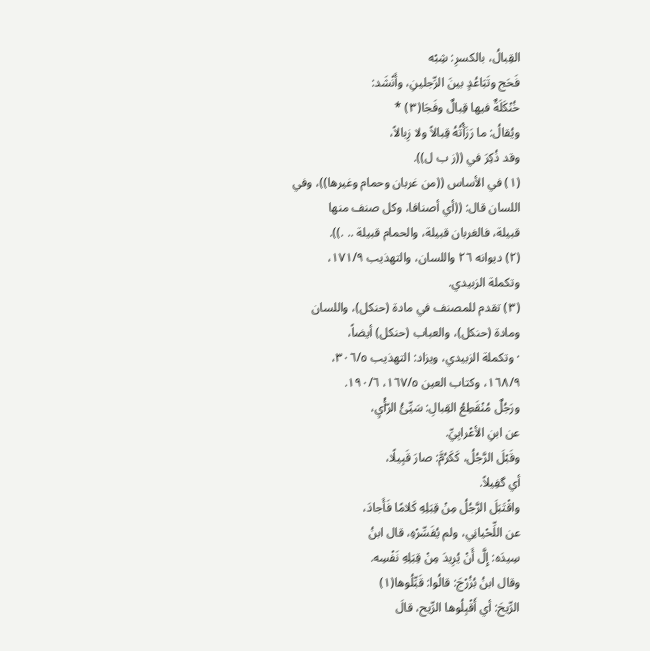القِبالُ، بالكسرِ: شِبْه
فَحَج وتَبَاعُدٍ بينَ الرِّجلينِ، وأَنْشَد:
خُنْكَلَةٌ فيها قِبالٌ وفَجَا(٣) *
ويُقالُ: ما رَزَأْتُهُ قِبالاً ولا زِبالاً،
وقد ذُكِرَ في ((ز ب ل)).
(١) في الأساس ((من غربان وحمام وغيرها))، وفي
اللسان قال: ((أي أصنافا، وكل صنف منها
قبيلة، فالغربان قبيلة، والحمام قبيلة .. .)).
(٢) ديوانه ٢٦ واللسان، والتهذيب ١٧١/٩،
وتكملة الزبيدي.
(٣) تقدم للمصنف في مادة (حنكل)، واللسان
ومادة (حنكل)، والعباب (حنكل) أيضاً،
· وتكملة الزبيدي، ويزاد: التهذيب ٣٠٦/٥،
١٦٨/٩، وكتاب العين ١٦٧/٥، ١٩٠/٦.
ورَجُلٌ مُنْقَطِعُ القِبالِ: سَيِّئُ الرّأْيِ،
عن ابنِ الأعْرابِيِّ.
وقَبْلَ الرَّجُلُ، كَكَرُمَّ: صارَ قَبِيلًا،
أي گفِيلاً.
واقْتَبَلَ الرَّجُلُ مِنْ قِبَلِهِ كَلامًا فَأَجادَ،
عن اللِّحْيانِي، ولم يُفَسِّرْهِ، قال ابنُ
سِيدَه: إِلَّ أَنْ يُرِيدَ مِنْ قِبَلِهِ نَفْسِه.
وقال ابنُ بُزُرْجَ: قالُوا: قَبِّلُوها(١)
الرِّيحَ: أي أَقْبِلُوها الرِّيح، قالَ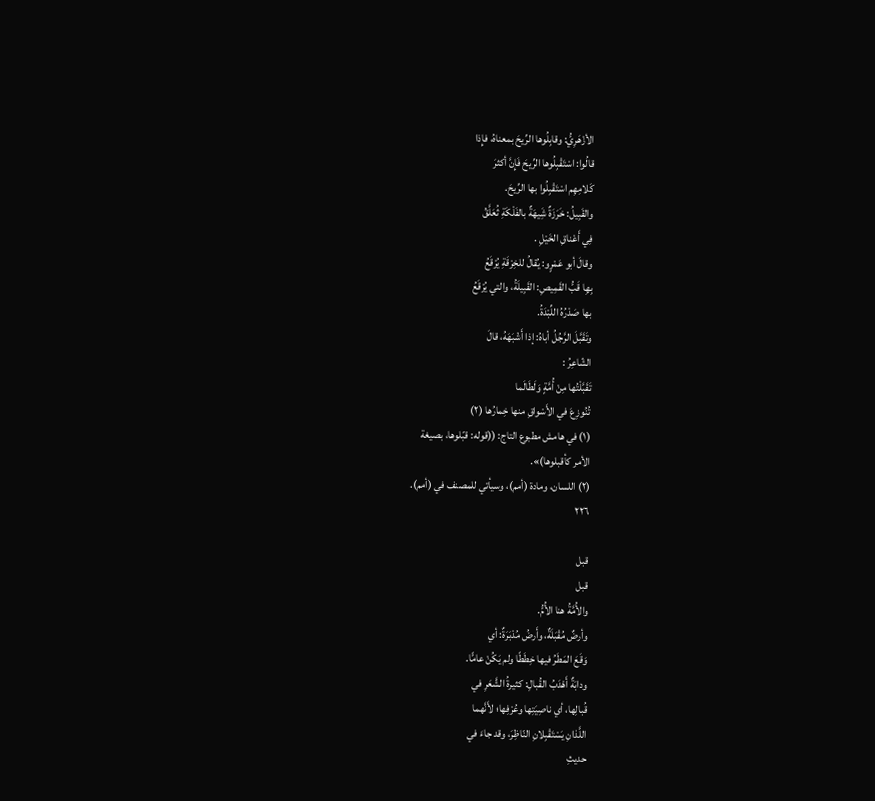الأزْهَرِيُّ: وقابِلُوها الرِّيحَ بمعناهُ، فإِذا
قالُوا: اسْتَقْبِلُوها الرِّيحَ فَإِنَّ أكثرَ
كَلامِهِم اسْتَقْبِلُوا بها الرِّيحَ.
والقَبِيلُ: خَرَزَةٌ شَِيهَةٌ بالفَلْكَةِ ثُعَلَّقُ
فِي أَعْناقِ الخَيْلِ .
وقالَ أبو عَمْرٍو: يُقالُ للخِرْقَةِ يُرْقَعُ
بِهِا قَبُّ القَمِيصِ: القَبِيلَةُ، والتي يُرْقَعُ
بها صَدْرُهُ اللِّبْدَةُ.
وتَقَبَّلَ الرَّجُلُ أباهُ: إذا أَشْبَهَهُ، قالَ
الشّاعِرُ :
تَقَبَّلْتُها مِنْ أُمَّةٍ وَلَطَالَما
تُنُوزِعَ في الأَسْواقِ منها خِمارُها (٢)
(١) في هامش مطبوع التاج: ((قوله: قبّلوها، بصيغة
الأمر كأقبلوها)».
(٢) اللسان، ومادة (أمم)، وسيأتي للمصنف في (أمم).
٢٢٦

قبل
قبل
والأُمَّةُ هنا الأُمُّ.
وأرضٌ مُقْبَلَةٌ، وأَرضُ مُدْبَرَةٌ: أي
وَقَعَ المَطَرُ فيها خِطَطًا ولم يَكُنْ عامًّا.
ودابَةٌ أَهْدَبُ القُبالِ: كثيرةُ الشَّعَرِ في
قُبالِها، أي ناصِيَتِها وعُرْفِها؛ لأَنَّهما
اللَّذانِ يَسْتَقْبِلانِ النّاظِرَ، وقد جاءَ في
حديثِ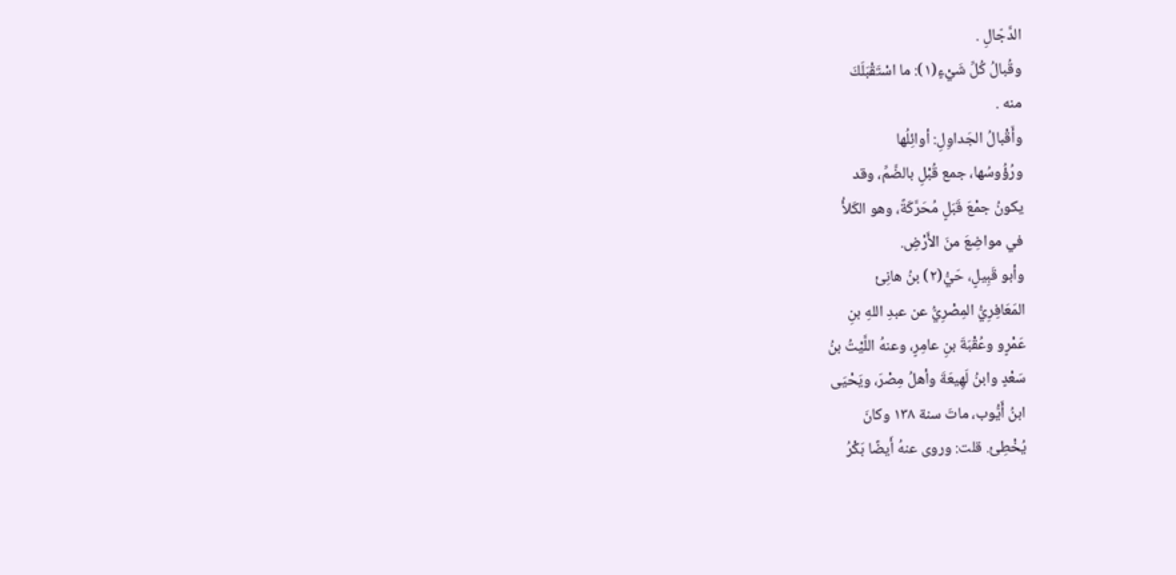الدَّجّالِ .
وقُبالُ كُلِّ شَيْءٍ(١): ما اسْتَقْبَلَكَ
منه .
وأَقْبالُ الجَداوِلِ: أوائِلُها
ورُؤُوسُها، جمع قُبْلِ بالضَّمِّ، وقد
يكونُ جمْعَ قَبَلٍ مُحَرَّكَةً، وهو الكَلأُ
في مواضِعَ منَ الأَرْضِ.
وأبو قَبِيلٍ، حَيُّ(٢) بنُ هانِئ
المَعَافِرِيُّ المِصْرِيُّ عن عبدِ اللهِ بنِ
عَمْرٍو وعُقْبَةَ بنِ عامِرٍ، وعنهُ اللَّيْتُ بنُ
سَعْدٍ وابنُ لَهِيعَةَ وأهلُ مِصْرَ، ويَحْيَى
ابنُ أَيُّوب، ماتَ سنة ١٣٨ وكانَ
يُخْطِئ. قلت: وروى عنهُ أَيضًا بَكْرُ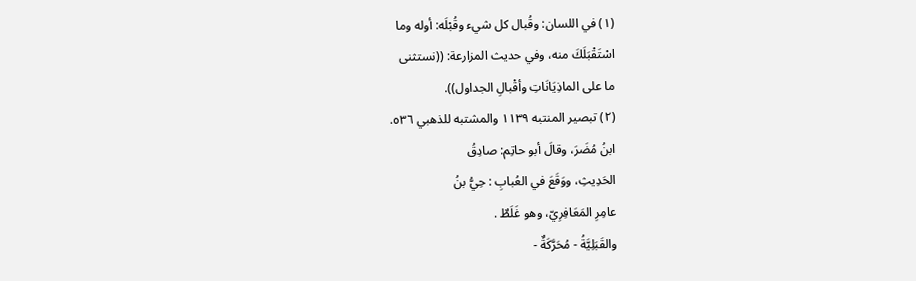(١) في اللسان: وقُبال كل شيء وقُبْلَه: أوله وما
اسْتَقْبَلَكَ منه، وفي حديث المزارعة: ((نستثنى
ما على الماذِیَانَاتِ وأقْبالِ الجداول)).
(٢) تبصير المنتبه ١١٣٩ والمشتبه للذهبي ٥٣٦.
ابنُ مُضَرَ، وقالَ أبو حاتِم: صادِقُ
الحَدِيثِ، ووَقَعَ في العُبابِ : حِيُّ بنُ
عامِرِ المَعَافِرِيّ، وهو غَلَطٌ .
والقَبَلِيَّةُ - مُحَرَّكَةٌ -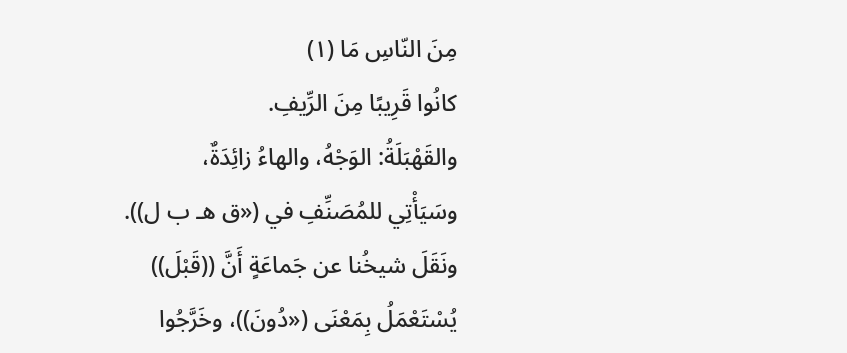مِنَ النّاسِ مَا (١)
كانُوا قَرِيبًا مِنَ الرِّيفِ.
والقَهْبَلَةُ: الوَجْهُ، والهاءُ زائِدَةٌ،
وسَيَأْتِي للمُصَنِّفِ في («ق هـ ب ل)).
ونَقَلَ شيخُنا عن جَماعَةٍ أَنَّ ((قَبْلَ))
يُسْتَعْمَلُ بِمَعْنَى («دُونَ))، وخَرَّجُوا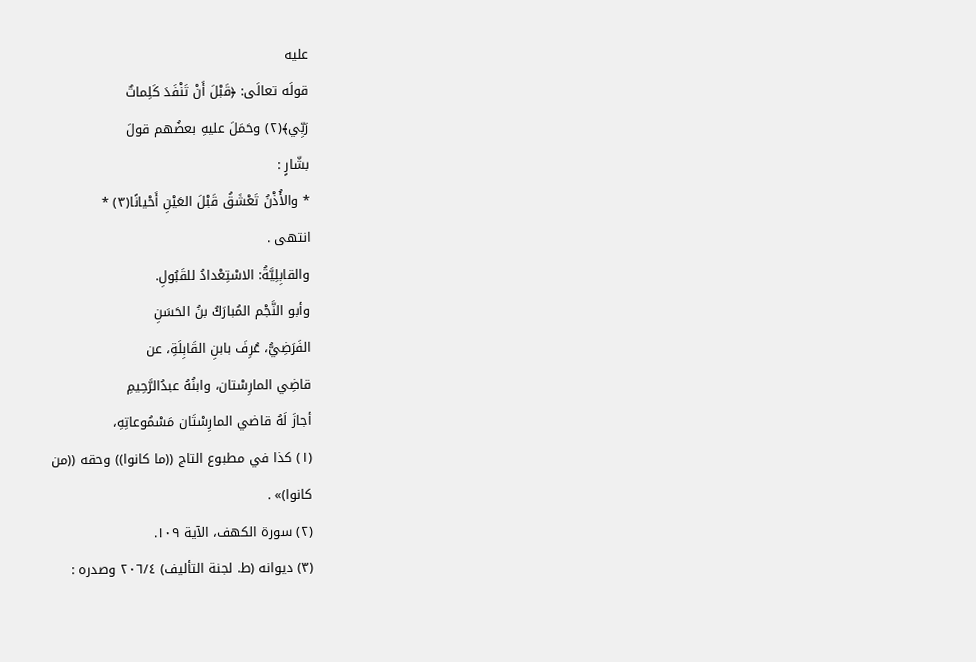عليه
قولَه تعالَى: ﴿قَبْلَ أَنْ تَنْفَدَ كَلِماتٌ
رَبِّي﴾(٢) وحَمَلَ عليهِ بعضُهم قولَ
بشّارٍ :
* والأُذْنُ تَعْشَقُ قَبْلَ العَيْنِ أَحْيانًا(٣) *
انتھی .
والقابِلِيَّةُ: الاسْتِعْدادُ للقَبُولِ.
وأبو النَّجْم المُبارَكُ بنُ الحَسَنِ
الفَرَضِيُّ، عُرِفَ بابنِ القَابِلَةِ، عن
قاضِي المارِسْتان، وابنُهُ عبدُالرَّحِيمِ
أجازَ لَهُ قاضي المارِسْتَان مَسْمُوعاتِهِ،
(١) كذا في مطبوع التاج ((ما كانوا)) وحقه ((من
کانوا)» .
(٢) سورة الكهف، الآية ١٠٩.
(٣) ديوانه (ط. لجنة التأليف) ٢٠٦/٤ وصدره :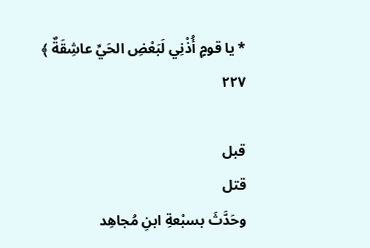* يا قومٍ أُذْنِي لَبَعْضِ الحَيِّ عاشِقَةٌ ﴾
٢٢٧

قبل
قتل
وحَدَّثَ بسبْعةِ ابنِ مُجاهِد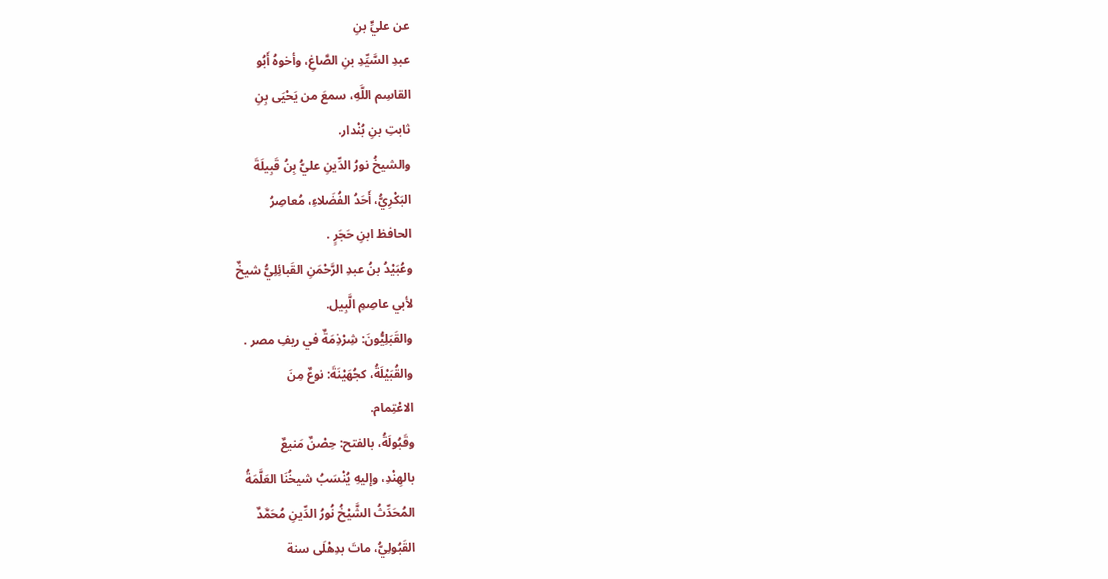عن عليٍّ بنِ
عبدِ السَّيِّدِ بنِ الصَّاغِ، وأخوهُ أَبُو
القاسِم اللَّهِ، سمعَ من يَحْيَى بِنِ
ثابتِ بنِ بُنْدار.
والشيخُ نورُ الدِّينِ عليُّ بِنُ قَبِيلَةَ
البَكْرِيُّ، أَحَدُ الفُضَلاءِ، مُعاصِرُ
الحافظ ابنِ حَجَرٍ .
وعُبَيْدُ بنُ عبدِ الرَّحْمَنِ القَبائِلِيُّ شيخٌ
لأبي عاصِمِ الَّبِيل.
والقَبَلِيُّونَ: شِرْذِمَةٌ في ریفِ مصر .
والقُبَيْلَةُ، كجُهَيْنَةَ: نوعٌ مِنَ
الاعْتِمام.
وقَبُولَةُ، بالفتح: حِصْنٌ مَنيعٌ
بالهِنْدِ، وإليهِ يُنْسَبُ شيخُنَا العَلَّمَةُ
المُحَدِّثُ الشَّيْخُ نُورُ الدِّينِ مُحَمَّدٌ
القَبُولِيُّ، ماتَ بدِهْلَى سنة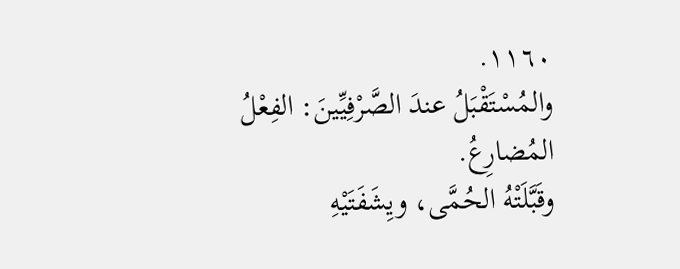١١٦٠.
والمُسْتَقْبَلُ عندَ الصَّرْفِيِّينَ: الفِعْلُ
المُضارِعُ.
وقَبَّلَتْهُ الحُمَّى، ويِشَفَتَيْهِ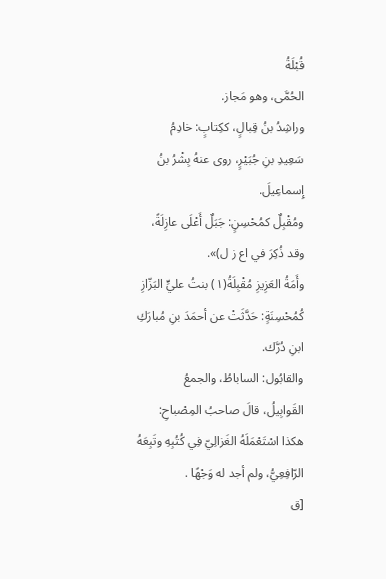قُبْلَةُ
الحُمَّى، وهو مَجاز.
وراشِدُ بنُ قِبالٍ، ككِتابٍ: خادِمُ
سَعِيدِ بنِ جُبَيْرٍ، روى عنهُ بِشْرُ بنُ
إِسماعِيلَ.
ومُقْبِلٌ كمُحْسِنٍ: جَبَلٌ أَعْلَى عازِلَةً،
وقد ذُکِرَ في اع ز ل)».
وأَمَةُ العَزِيزِ مُقْبِلَةُ(١) بنتُ عليٍّ البَزّازِ
كُمُحْسِنَةٍ: حَدَّثَتْ عن أحمَدَ بنِ مُبارَكِ
ابنِ دُرَّك.
والقابُول: الساباطُ، والجمعُ
القَوابِيلُ، قالَ صاحبُ المِصْباحِ:
هكذا اسْتَعْمَلَهُ الغَزالِيّ فِي كُتُبِهِ وتَبِعَهُ
الرّافِعِيُّ، ولم أجد له وَجْهًا .
[ق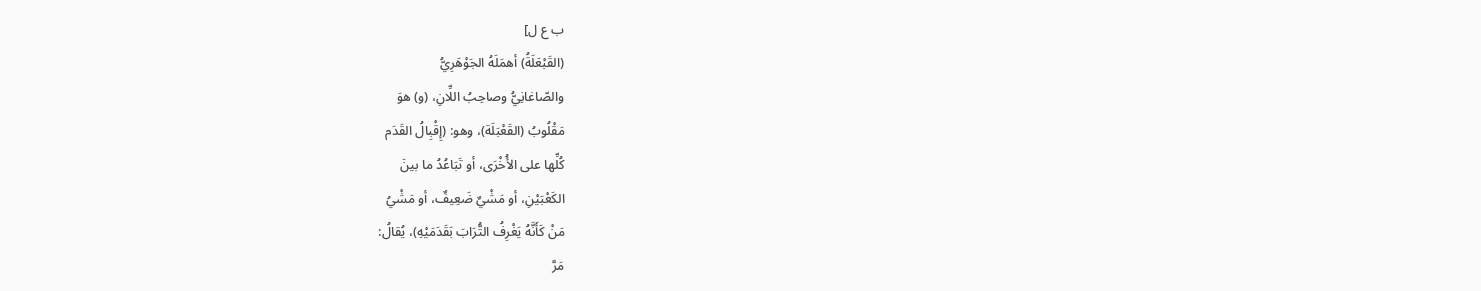ب ع ل]
(القَبْعَلَةُ) أهمَلَهُ الجَوْهَرِيُّ
والصّاغانِيُّ وصاحِبُ اللِّانِ، (و) هوَ
مَقْلُوبُ (القَعْبَلَة)، وهو: (إِقْبِالُ القَدَم
كُلِّها على الأُخْرَى، أو تَبَاعُدُ ما بينَ
الكَعْبَيْنِ، أو مَشْيٌ ضَعِيفٌ، أو مَشْيُ
مَنْ كَأَنَّهُ يَغْرِفُ التُّرَابَ بَقَدَمَيْهِ)، يُقالُ:
مَرَّ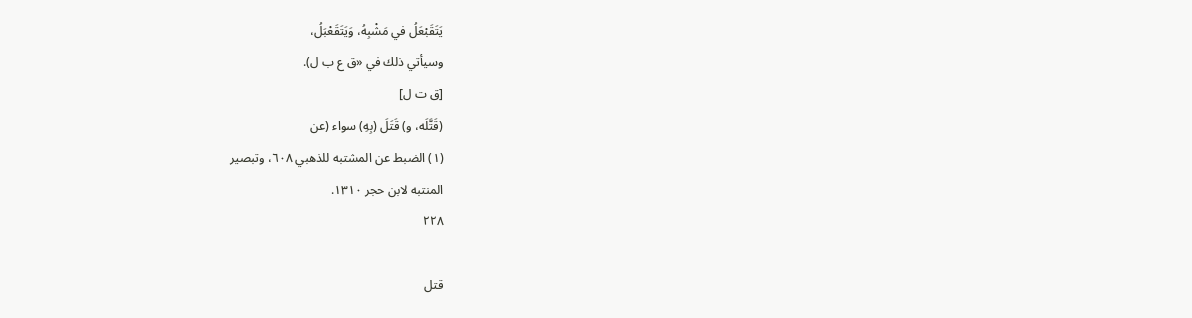يَتَقَبْعَلُ في مَشْبِهُ، وَيَتَقَعْبَلُ،
وسيأتي ذلك في «ق ع ب ل).
[ق ت ل]
(قَتَّلَه، و) قَتَلَ (بِهِ) سواء (عن
(١) الضبط عن المشتبه للذهبي ٦٠٨، وتبصير
المنتبه لابن حجر ١٣١٠.
٢٢٨

قتل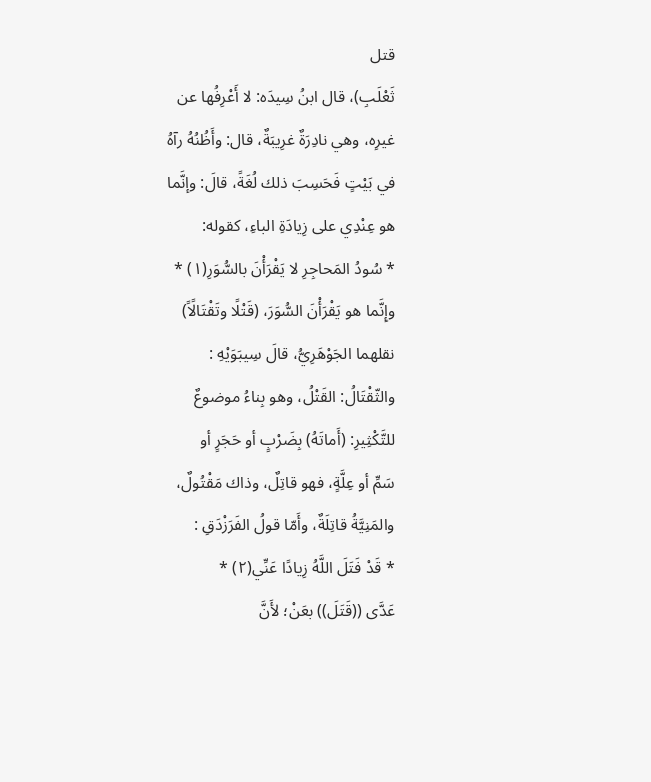قتل
ثَعْلَبِ)، قال ابنُ سِيدَه: لا أَعْرِفُها عن
غيرِه، وهي نادِرَةٌ غرِيبَةٌ، قال: وأَظُنُهُ رآهُ
في بَيْتٍ فَحَسِبَ ذلك لُغَةً، قالَ: وإنَّما
هو عِنْدِي علی زِیادَةِ الباءِ، كقوله:
* سُودُ المَحاجِرِ لا يَقْرَأْنَ بالسُّوَرِ(١) *
وإِنَّما هو يَقْرَأْنَ السُّوَرَ، (قَتْلًا وتَقْتَالًاً)
نقلهما الجَوْهَرِيُّ، قالَ سِيبَوَيْهِ :
والثّقْتَالُ: القَتْلُ، وهو بِناءُ موضوعٌ
للتَّكْثِيرِ: (أَماتَهُ) بِضَرْبٍ أو حَجَرٍ أو
سَمِّ أو عِلَّةٍ، فهو قاتِلٌ، وذاك مَقْتُولٌ،
والمَنِيَّةُ قاتِلَةٌ، وأَمّا قولُ الفَرَزْدَقِ :
* قَدْ فَتَلَ اللَّهُ زِيادًا عَنِّي(٢) *
عَدَّى ((قَتَلَ)) بعَنْ؛ لأَنَّ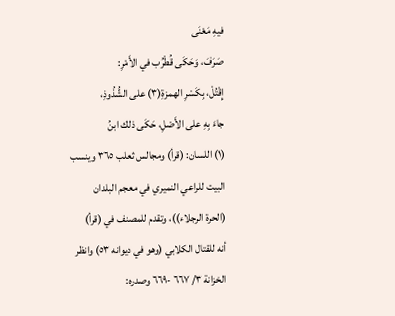فيهِ مَعْنَى
صَرَفَ، وَحَكَى قُطْرُب في الأَمْرِ:
إِقْتُلْ، بِكَسْرِ الهمزةِ(٣) على الشُّذُوذِ،
جاءَ بِهِ على الأَصْلِ، حَكَى ذلك ابنُ
(١) اللسان: (قرأ) ومجالس ثعلب ٣٦٥ وينسب
البيت للراعي النميري في معجم البلدان
(الحرة الرجلاء))، وتقدم للمصنف في (قرأ)
أنه للقتال الكلابي (وهو في ديوانه ٥٣) وانظر
الخزانة ٣/ ٦٦٧ -٦٦٩ وصدره: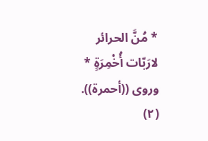* مُنَّ الحرائر لارَبّات أُخْمِرَةٍ *
وروی ((أحمرة)).
(٢)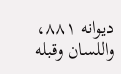ديوانه ٨٨١، واللسان وقبله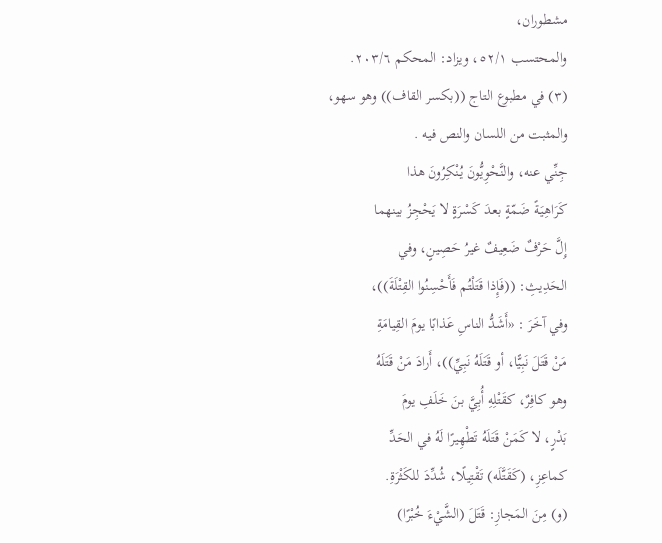مشطوران،
والمحتسب ٥٢/١، ويزاد: المحكم ٢٠٣/٦.
(٣) في مطبوع التاج ((بكسر القاف)) وهو سهو،
والمثبت من اللسان والنص فيه .
جِنِّي عنه، والنَّحْوِيُّونَ يُنْكِرُونَ هذا
كَرَاهِیَةً ضَمّةٍ بعدَ کَسْرَةٍ لا یَحْجِزُ بینھما
إِلَّ حَرْفٌ ضَعِيفٌ غيرُ حَصِينٍ، وفي
الحَدِيثِ: ((فَإِذا قَتَلْتُم فَأَحْسِنُوا القِتْلَةَ))،
وفي آخَرَ : «أَشَدُّ الناسِ عَذابًا يومَ القِيامَةِ
مَنْ قَتَلَ نَبِيًّا، أو قَتَلَهُ نَبِيِّ))، أَرادَ مَنْ قَتَلَهُ
وهو كافِرٌ، كقَتْلِهِ أُبِيَّ بنَ خَلَفِ يومَ
بَدْرٍ، لا كَمَنْ قَتَلَهُ تَطْهِيرًا لَهُ في الحَدِّ
كماعِزِ، (كَقَتَّلَه) تَقْتِيلًا، شُدِّدَ للكَثْرَةِ.
(و) مِنَ المَجازِ: قَتَلَ (الشَّيْءَ خُبْرًا)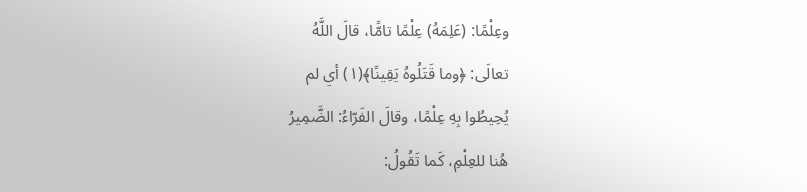وعِلْمًا: (عَلِمَهُ) عِلْمًا تامًّا، قالَ اللَّهُ
تعالَى: ﴿وما قَتَلُوهُ يَقِينًا﴾(١) أي لم
يُحِيطُوا بِهِ عِلْمًا، وقالَ الفَرّاءُ: الضَّمِيرُ
هُنا للعِلْمِ، كَما تَقُولُ: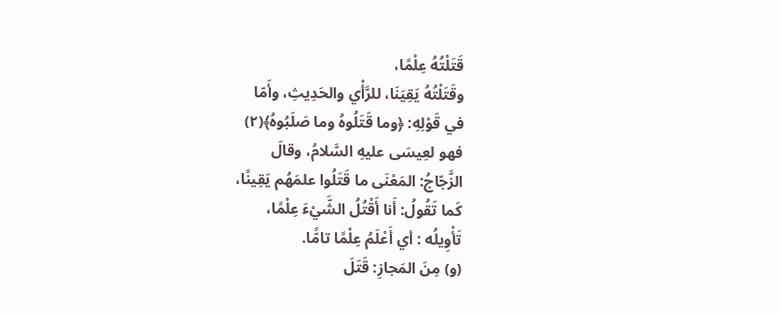قَتَلْتُهُ عِلْمًا،
وقَتَلْتُهُ يَقِيَنَا، للرَّأْي والحَدِيثِ، وأَمّا
في قَوْلِهِ: ﴿وما قَتَلُوهُ وما صَلَبُوهُ﴾(٢)
فهو لعِيسَى عليهِ السَّلامُ، وقالَ
الزَّجّاجُ: المَعْنَى ما قَتَلُوا علمَهُم يَقِينًا،
كَما تَقُولُ: أَنا أَقْتُلُ الشَّيْءَ عِلْمًا،
تَأْوِيلُه : أي أَعْلَمُ عِلْمًا تامًّا.
(و) مِنَ المَجازِ: قَتَلَ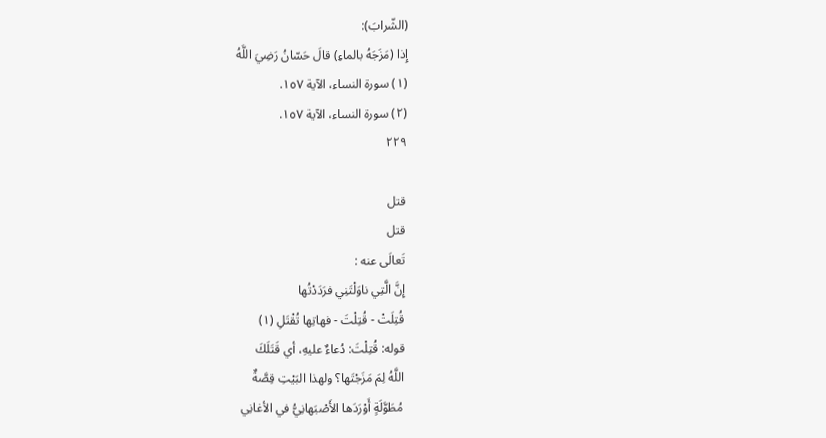(الشّرابَ):
إِذا (مَزَجَهُ بالماءِ) قالَ حَسّانُ رَضِيَ اللَّهُ
(١) سورة النساء، الآية ١٥٧.
(٢) سورة النساء، الآية ١٥٧.
٢٢٩

قتل
قتل
تَعالَی عنه :
إِنَّ الَّتِي ناوَلْتَنِي فرَدَدْتُها
قُتِلَتْ - قُتِلْتَ - فهاتِها تُقْتَلِ (١)
قوله: قُتِلْتَ: دُعاءٌ عليهِ، أي قَتَلَكَ
اللَّهُ لِمَ مَزَجْتَها؟ ولهذا البَيْتِ قِصَّةٌ
مُطَوَّلَةٍ أَوْرَدَها الأَصْبَهانِيُّ في الأغانِي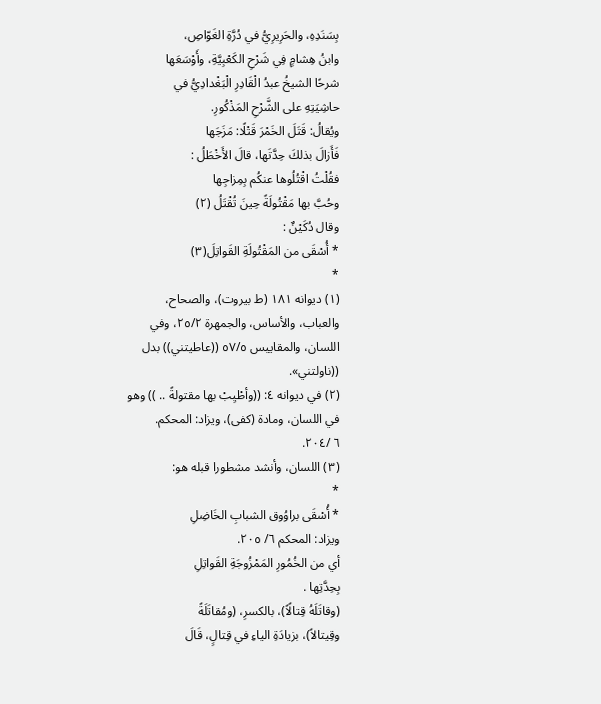بِسَنَدِهِ، والحَرِيرِيُّ في دُرَّةِ الغَوّاصِ،
وابنُ هِشامٍ فِي شَرْحِ الكَعْبِيَّةِ، وأَوْسَعَها
شرحًا الشيخُ عبدُ الْقَادِرِ الْبَغْدادِيُّ في
حاشِيَتِهِ على الشَّرْحِ المَذْكُورِ.
ويُقالُ: قَتَلَ الخَمْرَ قَتْلًا: مَزَجَها
فَأَزالَ بذلكَ حِدَّتَها، قالَ الأَخْطَلُ :
فقُلْتُ اقْتُلُوها عنكُم بِمِزاجِها
وحُبَّ بها مَقْتُولَةً حِينَ تُقْتَلُ (٢)
وقال دُکَیْنٌ :
* أُسْقَى من المَقْتُولَةِ القَواتِلَ(٣)
*
(١) ديوانه ١٨١ (ط بيروت)، والصحاح،
والعباب، والأساس، والجمهرة ٢٥/٢، وفي
اللسان، والمقاييس ٥٧/٥ ((عاطيتني)) بدل
((ناولتني».
(٢) في ديوانه ٤: ((وأطْيِبْ بها مقتولةً .. )) وهو
في اللسان، ومادة (كفى)، ويزاد: المحكم.
٦ /٢٠٤.
(٣) اللسان، وأنشد مشطورا قبله هو:
*
* أُسْقَى براوُوق الشبابِ الخَاضِلِ
ویزاد: المحكم ٦/ ٢٠٥.
أي من الخُمُورِ المَمْزُوجَةِ القَواتِلِ
بِحِدَّتِها .
(وقاتَلَهُ قِتالًاً)، بالكسرِ، (ومُقاتَلَةً
وقِيتالاً)، بزيادَةِ الياءِ في قِتالٍ، قَالَ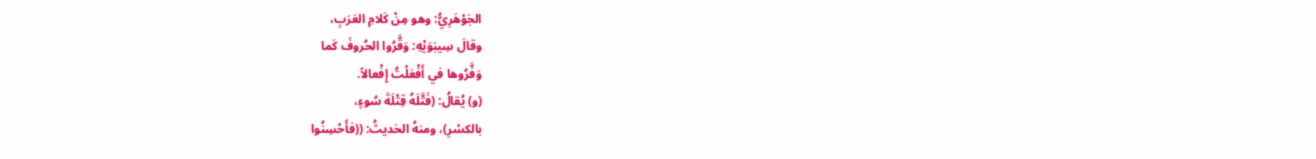الجَوْهَرِيُّ: وهو مِنْ كَلامِ العَرَبِ،
وقالَ سِيبَوَيْهِ: وَقَّرُوا الحُروفَ كَما
وَفَّرُوها في أَفْعَلْتُ إِفْعالاً.
(و) يُقالُ: (فَتَّلَهُ قِتْلَةَ سُوءٍ،
بالكسْرِ)، ومنهُ الحَديثُ: ((فأَحْسِنُوا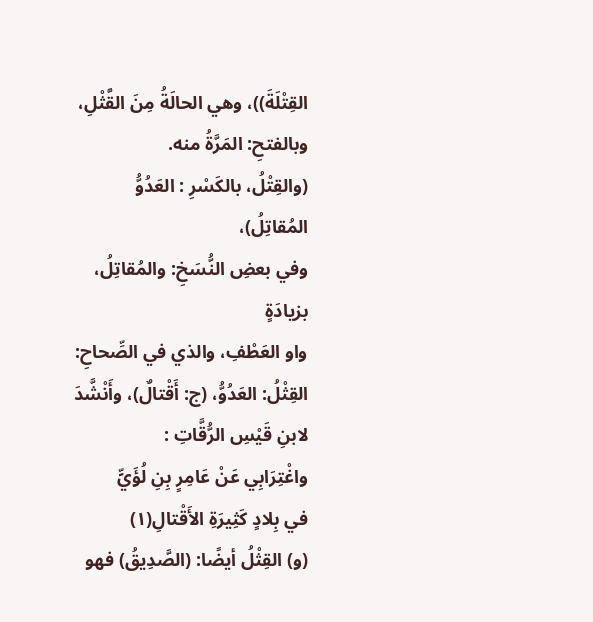القِتْلَةَ))، وهي الحالَةُ مِنَ القَّثْلِ،
وبالفتحِ: المَرَّةُ منه.
(والقِتْلُ، بالكَسْرِ : العَدُوُّ المُقاتِلُ)،
وفي بعضِ النُّسَخِ: والمُقاتِلُ، بزيادَةٍ
واو العَطْفِ، والذي في الصِّحاحِ:
القِثْلُ: العَدُوُّ، (ج: أَقْتالٌ)، وأَنْشَّدَ
لابنِ قَیْسِ الرُّقَّاتِ :
واغْتِرَابِي عَنْ عَامِرٍ بِنِ لُؤَيٍّ
في بِلادٍ كَثِيرَةِ الأَقْتالِ(١)
(و) القِثْلُ أيضًا: (الصَّدِيقُ) فهو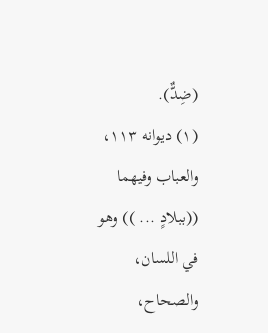(ضِدٌّ).
(١) ديوانه ١١٣، والعباب وفيهما ((ببلادٍ ... )) وهو
في اللسان، والصحاح،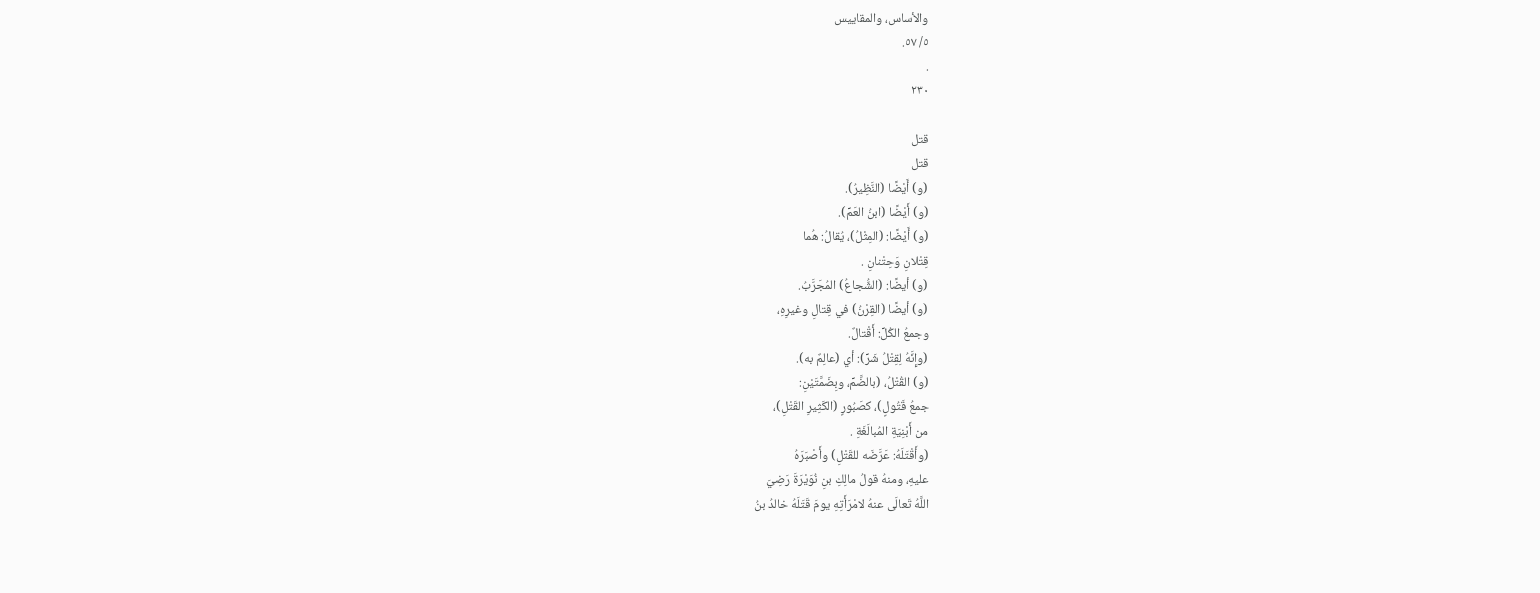والأساس، والمقاييس
٥/ ٥٧.
.
٢٣٠

قتل
قتل
(و) أَيْضًا (النَّظِيرُ).
(و) أَيْضًا (ابنُ العَمِّ).
(و) أَيْضًا: (المِثْلُ)، يُقالُ: هُما
قِتْلانِ وَحِتْنانِ .
(و) أيضًا: (الشُّجاعُ) المُجَرَّبُ.
(و) أيضًا (القِرْنُ) في قِتالِ وغيرِهِ،
وجمعُ الكُلِّ: أَقْتالٌ.
(وإِنَّهُ لِقِتْلُ شَرِّ): أي (عالِمٌ به).
(و) القُتْلُ، (بالضَّمِّ، وبِضَمَّتَيْنِ:
جمعُ قَتُولٍ)، كصَبُورٍ (الكَثِيرِ القَتْلِ)،
من أَبْنِيَةِ المُبالَغَةِ .
(وأَقْتَلَهُ: عَرَّضَه للقَتْلِ) وأَصْبَرَهُ
عليهِ، ومنهُ قولُ مالِكِ بنِ نُوَيْرَةَ رَضِيَ
اللَّهُ تَعالَى عنهُ لامْرَأَتِهِ يومَ قَتَلَهُ خالدُ بنُ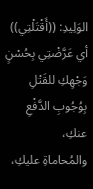الوَلِيدِ: ((أَقْتَلْتِي)) أي عَرَّضْتِي بِحُسْنٍ
وَجْهِكِ للقَتْلِ بِوُجُوبِ الدَّفْعِ عنكِ،
والمُحاماةِ عليكِ،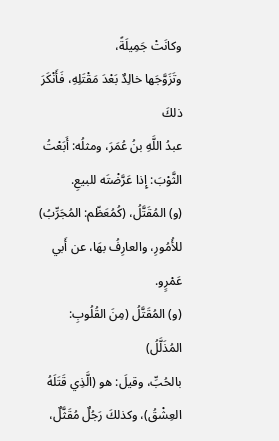وكانَتْ جَمِيلَةً،
وتَزَوَّجَها خالِدٌ بَعْدَ مَقْتَلِهِ، فَأَنْكَرَ ذلكَ
عبدُ اللَّهِ بنُ عُمَرَ، ومثلُه: أَبَعْتُ
الثَّوْبَ: إِذا عَرَّضْتَه للبيعِ.
(و) المُقَتَّلُ، (كُمُعَظّم: المُجَرِّبُ)
للأُمُورِ، والعارِفُ بهَا، عن أَبي
عَمْرٍو.
(و) المُقَتَّلُ (مِنَ القُلُوبِ: المُذَلَّلُ)
بالحُبِّ، وقيلَ: هو (الَّذِي قَتَلَهُ
العِشْقُ)، وكذلكَ رَجُلٌ مُقَثَّلٌ،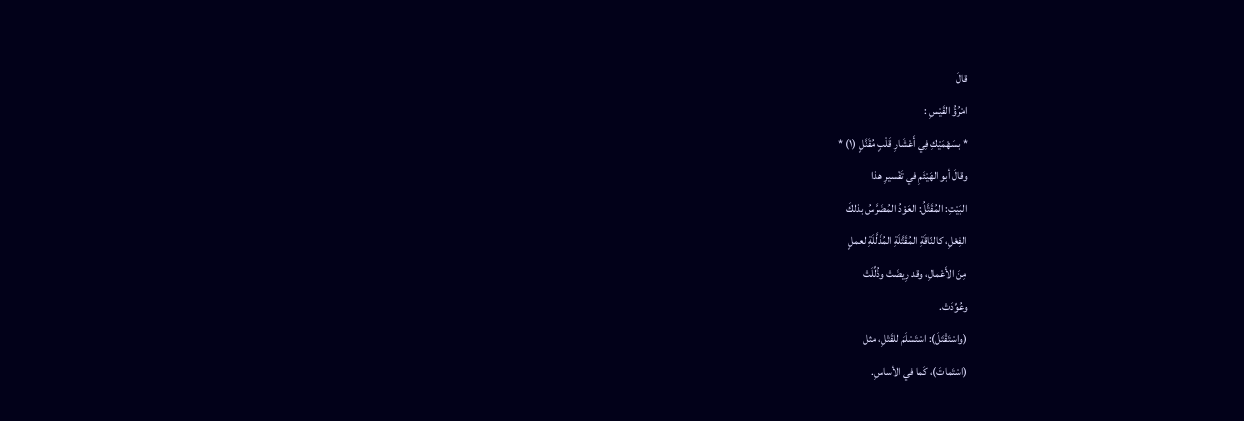قالَ
امْرُؤُ القَيْسِ :
* بسَهْمَيْكِ فِي أَعْشَارِ قَلْبٍ مُقَنَّلٍ (١) *
وقالَ أبو الهَيْئَمِ في تَفْسيرِ هذا
البَيْتِ: المُقَتَّلُ: العَوْدُ المُضَرَّسُ بذلكَ
الفِعْلِ، كالنّاقَةِ المُقَتَّلَةِ المُذَلَّلَةِ لعملٍ
مِنَ الأَعْمالِ، وقد رِيضَتْ وذُلِّلَتْ
وعُوِّدَتْ.
(واسْتَقْتَلَ): اسْتَسْلَمَ للقَتْلِ، مثل
(اسْتَماتَ)، كَما في الأساسِ.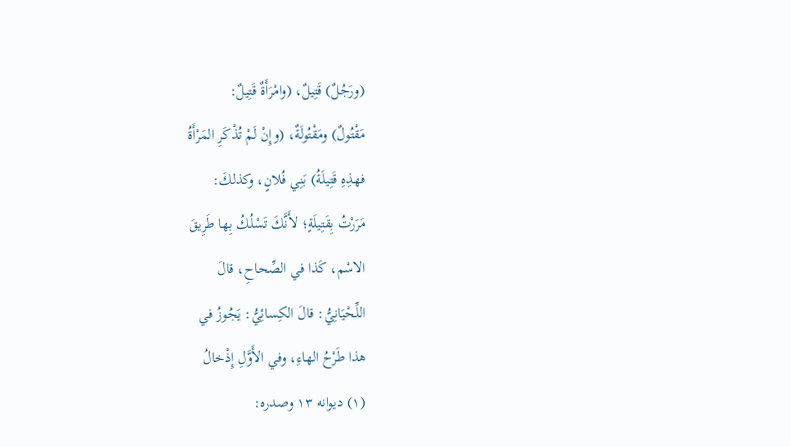(ورَجُلٌ) قَتِيلٌ، (وامْرَأَةٌ قَتِيلٌ:
مَقْتُولٌ) ومَقْتُولَةٌ، (وإِنْ لَمْ تُذْكَرِ المَرْأَةُ
فهذِهِ قَتِيلَةُ) بَنِي فُلانٍ، وكذلكَ:
مَرَرْتُ بِقَتِيلَةٍ؛ لأَنَّكَ تَسْلُكُ بِها طَرِيقَ
الاسْم، كَذا في الصِّحاحِ، قالَ
اللِّحْيَانِيُّ: قالَ الكِسائِيُّ: يَجُوزُ في
هذا طَرْحُ الهاءِ، وفي الأَوَّلِ إِذْخالُ
(١) ديوانه ١٣ وصدره: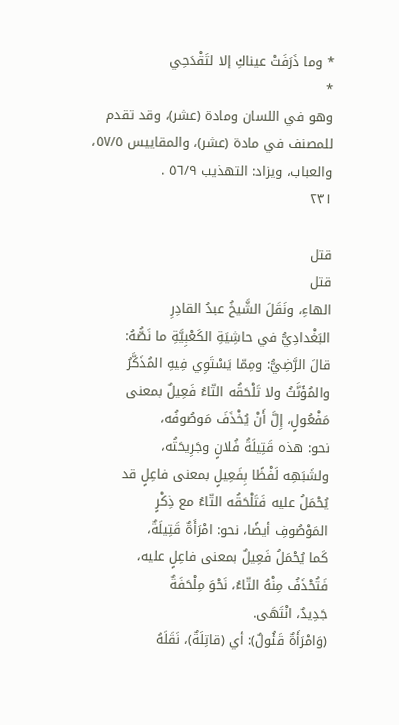* وما ذَرَفَتْ عيناكِ إلا لتَقْدَحِي
*
وهو في اللسان ومادة (عشر)، وقد تقدم
للمصنف في مادة (عشر)، والمقاييس ٥٧/٥،
والعباب، ويزاد: التهذيب ٥٦/٩ .
٢٣١

قتل
قتل
الهاءِ، ونَقَلَ الشَّيخُ عبدُ القادِرِ
البَغْدادِيُّ في حاشِيَةِ الكَعْبِيَّةِ ما نَصُّهُ:
قالَ الرَّضِيُّ: ومِمّا يَسْتَوِي فِيهِ المُذَكَّرُ
والمُؤَنَّثُ ولا تَلْحَقُه التّاءُ فَعِيلٌ بمعنى
مَفْعُولٍ، إِلَّ أَنْ يُخْذَفَ مَوصُوفُه،
نحو: هذه قَتِيلَةُ فُلانٍ وجَرِيحَتُه،
ولشَبَهِه لَفْظًا بِفَعِيلٍ بمعنى فاعِلٍ قد
يُحْمَلُ عليه فَتَلْحَقُه التّاءُ مع ذِكْرٍ
المَوْصُوفِ أيضًا، نحو: امْرَأَةٌ قَتِيلَةٌ،
كَما يُحْمَلُ فَعِيلٌ بمعنى فاعِلٍ عليه،
فَتُحْذَفُ مِنْهُ التّاءُ، نَحْوَ مِلْحَفَةٌ
جَدِيدٌ، انْتَھَى.
(وَامْرَأَةٌ قَئُولٌ): أي (قاتِلَةٌ)، نَقَلَهُ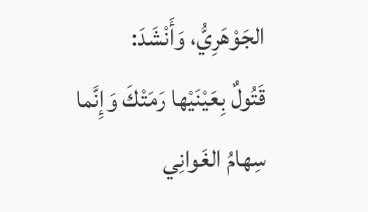الجَوْهَرِيُّ، وَأَنْشَدَ:
قَتُولٌ بِعَيْنَيْها رَمَتْكَ وَإِنَّما
سِهامُ الغَوانِي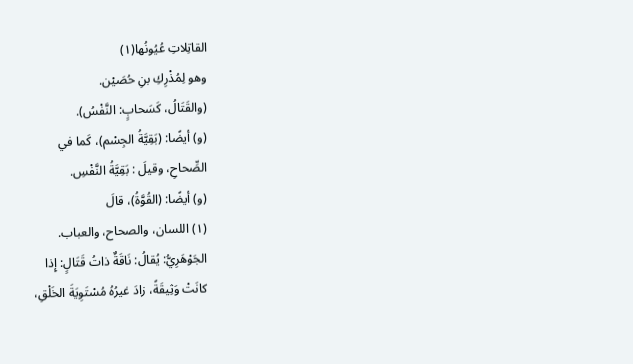القاتِلاتِ عُيُونُها(١)
وهو لِمُذْرِكِ بنِ حُصَيْن.
(والقَتَالُ، كَسَحابٍ: النَّفْسُ).
(و) أيضًا: (بَقِيَّةُ الجِسْم)، كَما في
الصِّحاحِ، وقيلَ : بَقِيَّةُ النَّفْسِ.
(و) أيضًا: (القُوَّةُ)، قالَ
(١) اللسان، والصحاح، والعباب.
الجَوْهَرِيُّ: يُقالُ: نَاقَةٌ ذاتُ قَتَالٍ: إِذا
كانَتْ وَثِيقَةً، زادَ غيرُهُ مُسْتَوِيَةَ الخَلْقِ،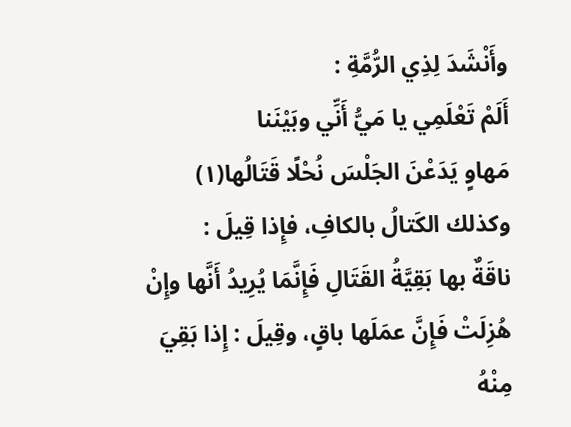وأَنْشَدَ لِذِي الرُّمَّةِ :
أَلَمْ تَعْلَمِي يا مَيُّ أَنِّي وبَيْنَنا
مَهاوٍ يَدَعْنَ الجَلْسَ نُحْلًا قَتَالُها(١)
وكذلك الكَتالُ بالكافِ، فإِذا قِيلَ :
ناقَةٌ بها بَقِيَّةُ القَتَالِ فَإِنَّمَا يُرِيدُ أَنَّها وإِنْ
هُزِلَتْ فَإِنَّ عمَلَها باقٍ، وقِيلَ : إِذا بَقِيَ
مِنْهُ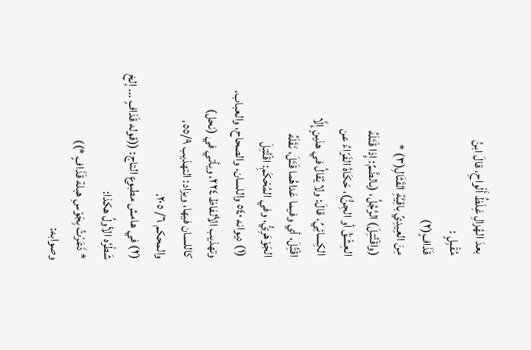بعدَ الهُزالِ غِلَظُ أَلْواحِ، قالَ ابنُ
مُقْبِلٍ :
قَذَافٍ(٢)
مِنَ العِيدِيِّ باقِيَّةِ القَثَالِ(٣) *
(واقْتُتِلَ) الرَّجُلُ، (بالضَّمِّ: إِذا قَتَلَهُ
العِشْقُ أو الجِنُّ)، حَكَاهُ الفَرّاءُ عن
الكِسائِيِّ، قالَ: ولا يُقالُ في هذينٍ إِلَّا
اقْتُِلَ، أي وفيما عَداهُما قَتَلَ، نَقَلَهُ
الجَوْهَرِيُّ، وفي المُحْكَمِ: اقْتُتِلَ
(١) ديوانه ٥٤٠ واللسان، والصحاح، والعباب،
وتهذيب الألفاظ ٢٢٤، ويأتي في (نحل)
كاللسان فيها، ويزاد: التهذيب ٥٥/٩،
والمحكم ٦/ ٢٠٥.
(٢) في هامش مطبوع التاج: ((قوله قَذافٍ ... إلخ
شَطْرُه الأولُ هکذا:
* ذَعَرْتُ بِجَوْسِ هبلة قَذَافٍ *))
وصوابه: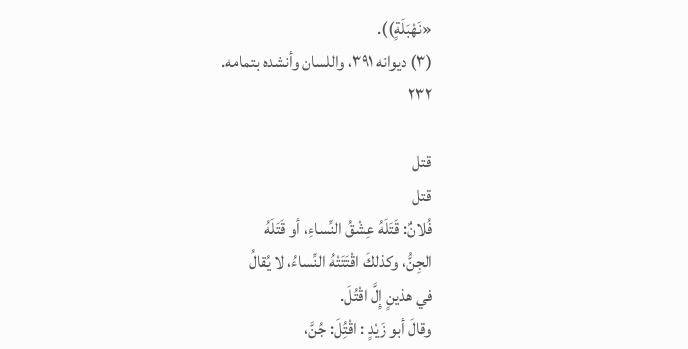«نَهْبَلَةٍ)).
(٣) ديوانه ٣٩١، واللسان وأنشده بتمامه.
٢٣٢

قتل
قتل
فُلانٌ: قَتَلَهُ عِشْقُ النِّساءِ، أو قَتَلَهُ
الجِنُّ، وكذلكَ اقْتَتَتْهُ النِّساءُ، لا يُقالُ
في هذينٍ إِلَّ اقْتُلَ.
وقالَ أبو زَيْدٍ : اقْتُِلَ: جُنَّ،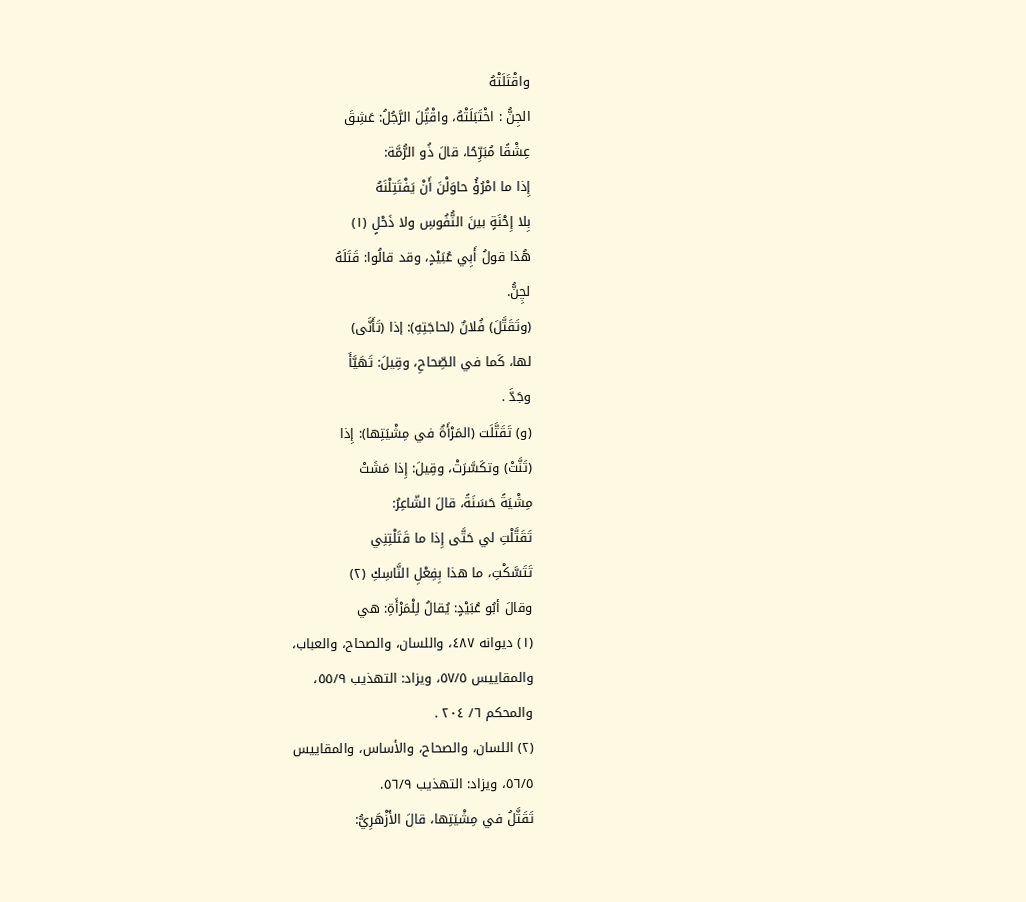واقْتَلَتْهُ
الجِنُّ : اخْتَبَلَتْهُ، واقْتُِلَ الرَّجُلُ: عَشِقَ
عِشْقًا مُبَرِّحًا، قالَ ذُو الرُّمَّة:
إِذا ما امْرُؤُ حاوَلْنَ أَنْ يَفْتَتِلْنَهُ
بِلا إِحْنَةٍ بينَ النُّفُوسِ ولا ذَحْلٍ (١)
هُذا قولُ أَبِي عُبَيْدٍ، وقد قالُوا: قَتَلَهُ
لچِنُّ.
(وتَقَتَّلَ) فُلانٌ (لحاجَتِهِ): إذا (تَأَنَّى)
لها، كَما في الصِّحاحِ، وقِيلَ: تَهَيَّأَ
وجَدَّ .
(و) تَقَتَّلَت (المَرْأَةُ في مِشْيَتِها): إِذا
(تَنَّتْ) وتكَسَّرَتْ، وقِيلَ: إِذا مَشَتْ
مِشْيَةً حَسَنَةً، قالَ الشّاعِرُ:
تَقَتَّلْتِ لي حَتَّى إِذا ما قَتَلْتِنِي
تَتَسَّكْتِ، ما هذا بِفِعْلِ النَّاسِكِ (٢)
وقالَ أبُو عُبَيْدٍ: يُقالُ لِلْمَرْأَةِ: هي
(١) ديوانه ٤٨٧، واللسان، والصحاح، والعباب،
والمقاييس ٥٧/٥، ویزاد: التهذيب ٥٥/٩،
والمحكم ٦/ ٢٠٤ .
(٢) اللسان، والصحاح، والأساس، والمقاييس
٥٦/٥، ويزاد: التهذيب ٥٦/٩.
تَقَثَّلُ في مِشْيَتِها، قالَ الأَزْهَرِيُّ: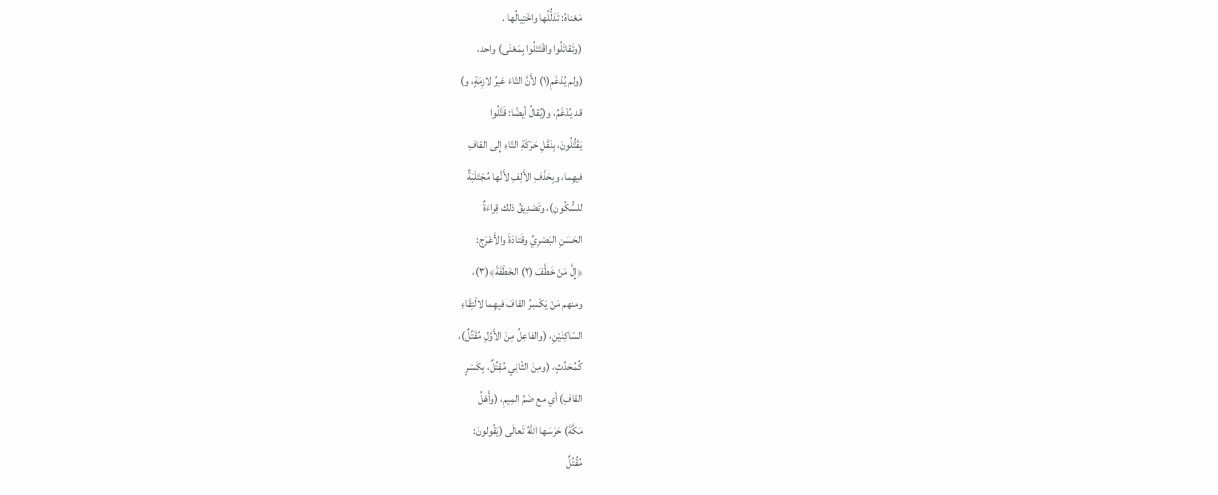مَعْناهُ: تَدَلُّلُها واخْتِيالُها .
(وتَقاتَلُوا واقْتَتَلُوا بِمَعْنَى) واحد،
(ولم يُدْغَمِ(١) لأَنَّ التّاءَ غيرُ لازِمَةٍ، و)
قد يُدْغَمُ، و(يُقالُ أيضًا: قَتَّلُوا
يَقَتُّلُونَ، بِنَقْلِ حَرَكَةِ التّاءِ إِلى القافِ
فيهِما، وبِحَذْفِ الأَلِفِ لأَنَّها مُجْتَلَبَةٌ
للسُّكُونِ)، وتَصْدِيقُ ذلك قِراءَةٌ
الحَسَنِ البَصْرِيِّ وقَتادَةَ والأَعْرَج:
﴿إِلَّ مَنْ خَطَّفَ (٢) الخَطْفَةَ﴾(٣)،
ومنهم مَنْ يَكْسِرُ القافَ فيهِما لالْتِقَاءِ
السّاكِنَيْنِ، (والفاعِلُ مِنَ الأَوَّلِ مُقَتِّلٌ)،
كُمُحَدِّثٍ، (ومِنَ الثّانِي مُقِتِّلٌ، بِكَسْرٍ
القافِ) أي مع ضَمِّ المِيمِ، (وأَهْلُ
مَكَّةَ) حَرَسَها اللَّهُ تَعالَى (يَقُولونَ:
مُقُتِّلٌ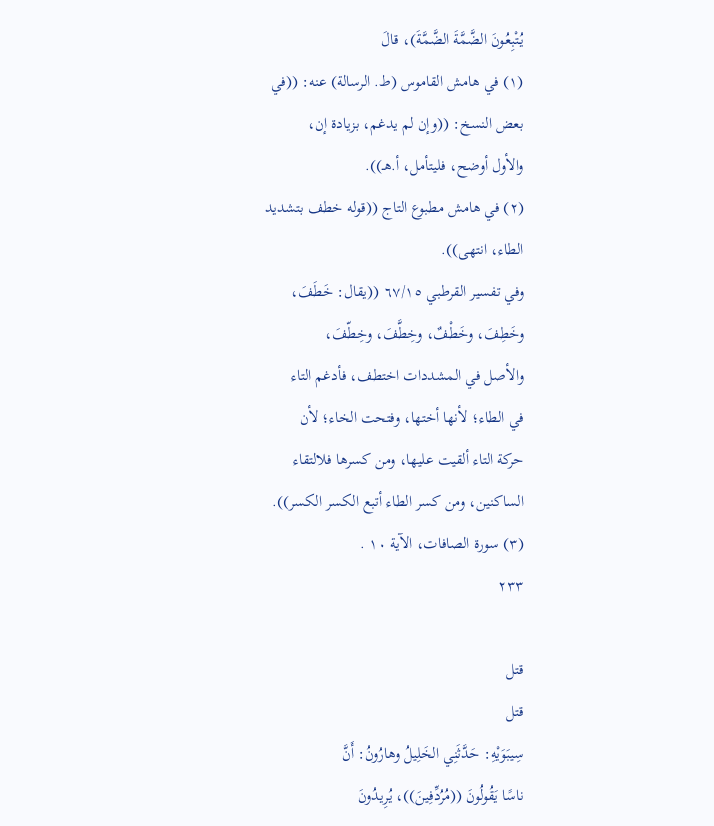يُتْبِعُونَ الضَّمَّةَ الضَّمَّةَ)، قالَ
(١) في هامش القاموس (ط. الرسالة) عنه: ((في
بعض النسخ: ((وإن لم يدغم، بزيادة إن،
والأول أوضح، فليتأمل، أ.هـ)).
(٢) في هامش مطبوع التاج ((قوله خطف بتشديد
الطاء، انتھی)).
وفي تفسير القرطبي ٦٧/١٥ ((يقال: خَطَفَ،
وخَطِفَ، وخَطْفٌ، وخِطَّفَ، وخِطّفَ،
والأصل في المشددات اختطف، فأدغم التاء
في الطاء؛ لأنها أختها، وفتحت الخاء؛ لأن
حركة التاء ألقيت عليها، ومن كسرها فلالتقاء
الساكنين، ومن كسر الطاء أتبع الكسر الكسر)).
(٣) سورة الصافات، الآية ١٠ .
٢٣٣

قتل
قتل
سِيبَوَيْهِ: حَدَّثَنِي الخَلِيلُ وهارُونُ: أَنَّ
ناسًا يَقُولُونَ ((مُرُدِّفِينَ))، يُرِيدُونَ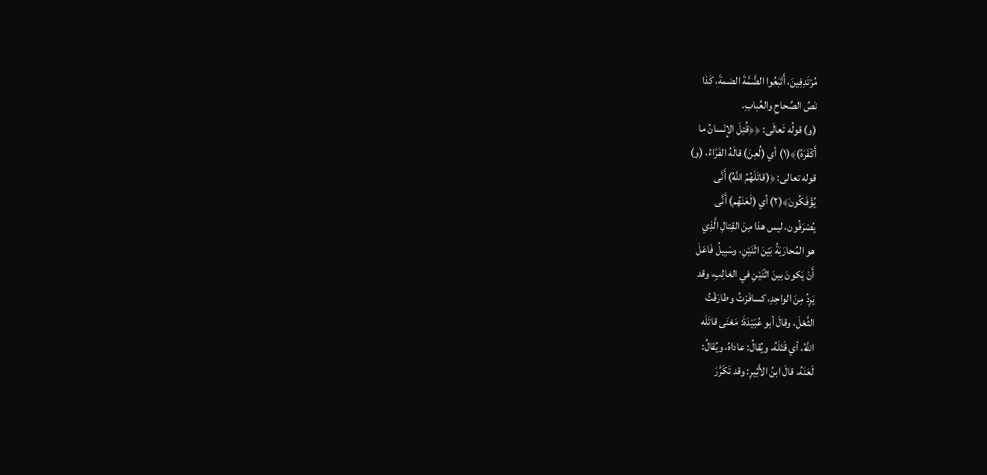مُرْتَدِفِينَ، أَتْبَعُوا الضَّمَّةَ الضمةَ، كَذا
نَصُ الصِّحاحِ والعُبابِ.
(و) قولُه تَعالَى: ﴿﴿قُتِلَ الإِنْسانُ ما
أَكْفَرَهُ)﴾(١) أي (لُعِنَ) قالَهُ الفَرّاءُ، (و)
قوله تعالى: ﴿(قاتَلَهُمُ اللَّهُ) أَنَّى
يُؤْفَكُونَ﴾(٢) أي (لَعَنَهُم) أَنَّى
يُصْرَفُون، ليس هذا مِنَ القِتالِ الَّذِي
هو المُحارَبَةُ بَيْنَ اثْنَيْنِ، وسَبِيلُ فَاعَلَ
أَنْ يَكونَ بينَ اثْنَيْنِ في الغالِبِ، وقد
يَرِدُ مِنَ الواحِدِ، كسافَرْتُ وطارَقْتُ
الثَّعْلَ، وقالَ أبو عُبَيْدَةَ: مَعْنَى قاتَلَه
اللَّهُ، أي قَتَلَهُ، ويُقالُ: عاداهُ، ويُقالُ:
لَعَنَهُ، قالَ ابنُ الأَثِيرِ: وقد تَكَرَّرَ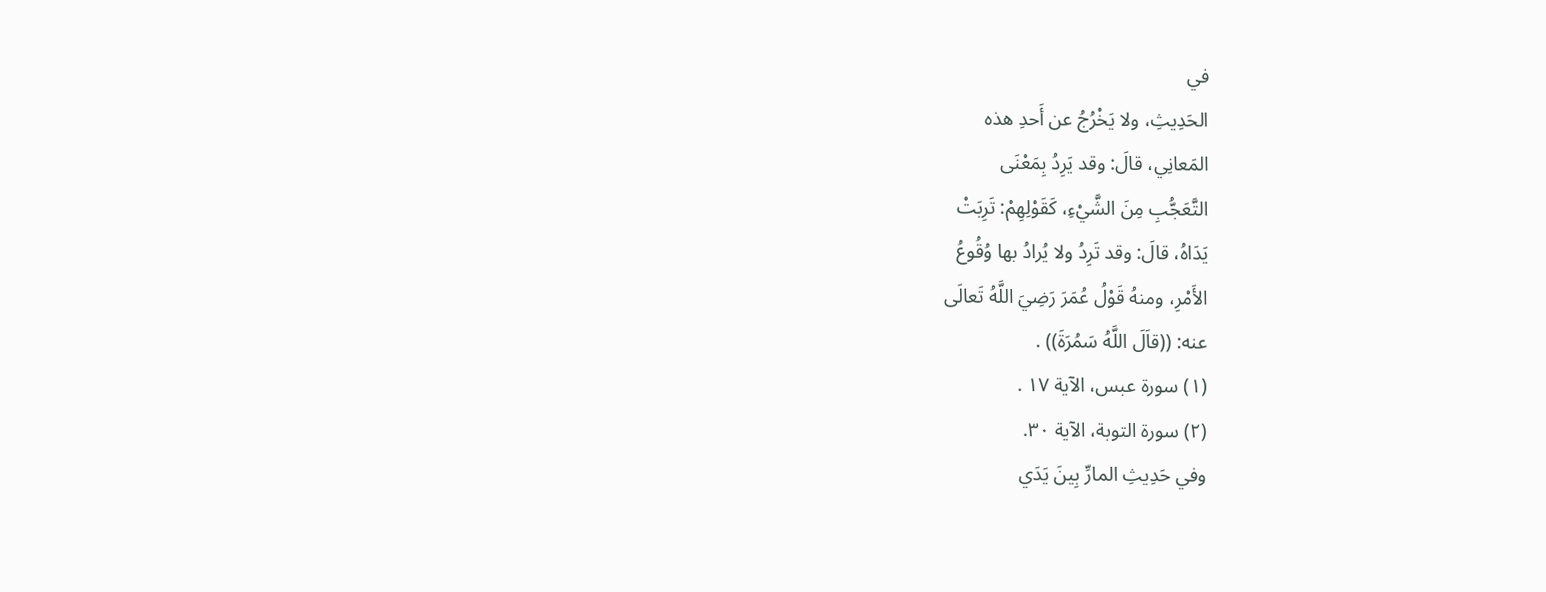في
الحَدِيثِ، ولا يَخْرُجُ عن أَحدِ هذه
المَعانِي، قالَ: وقد يَرِدُ بِمَعْنَى
التَّعَجُّبِ مِنَ الشَّيْءِ، كَقَوْلِهِمْ: تَرِبَتْ
يَدَاهُ، قالَ: وقد تَرِدُ ولا يُرادُ بها وُقُوعُ
الأَمْرِ، ومنهُ قَوْلُ عُمَرَ رَضِيَ اللَّهُ تَعالَى
عنه: ((قاَلَ اللَّهُ سَمُرَةَ)) .
(١) سورة عبس، الآية ١٧ .
(٢) سورة التوبة، الآية ٣٠.
وفي حَدِيثِ المارِّ بِينَ يَدَي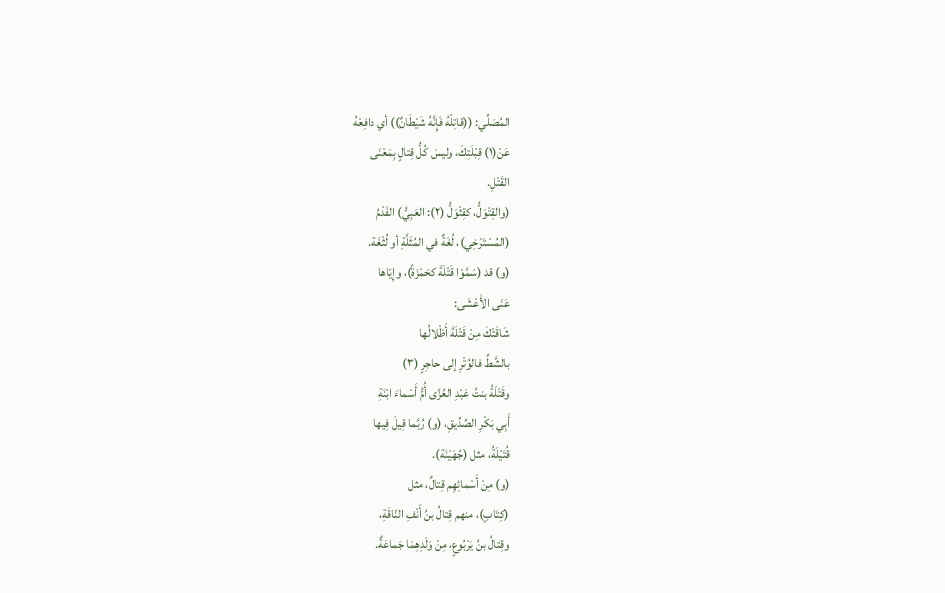المُصَلِّي: ((قاتِلْهُ فَإِنَّهُ شَيْطَانٌ)) أي دافِعْهُ
عَنْ(١) قِبْلَتِكَ، وليسَ كُلُّ قِتالٍ بِمَعْنَى
القَتْلِ.
(والقِتْوَلُّ، كقِثْوَلُّ (٢): العَبِيُّ) الفَدْمُ
(المُسْتَرْخِي)، لُغَةٌ في المُثَلَّةِ أو لُثْغَة.
(و) قد (سَمَّوْا قَتْلَةَ كحَمْزَةً)، وإِيّاها
عَنَى الأَعْشَى:
شَاقَتْكَ مِنْ قَتْلَةَ أَظْلالُها
بالشَّطِّ فالوُتْرِ إلى حاجِرٍ (٣)
وقَتْلَةُ بنتُ عَبْدِ العُزَّى أُمُّ أَسْماءَ ابْنَةِ
أَبِي بَكْرِ الصِّدِّيقِ، (و) رُبَّما قِيلَ فِيها
قُتَيْلَةُ، مثل (جُهَيْنَة).
(و) مِنْ أَسْمائِهِم قِتالٌ، مثل
(كِتَابٍ)، منهم قِتالُ بنُ أَنْفِ النّاقَةِ،
وقِتالُ بنُ يَرْبُوعٍ، مِنْ وَلَدِهِمَا جَماعَةٌ.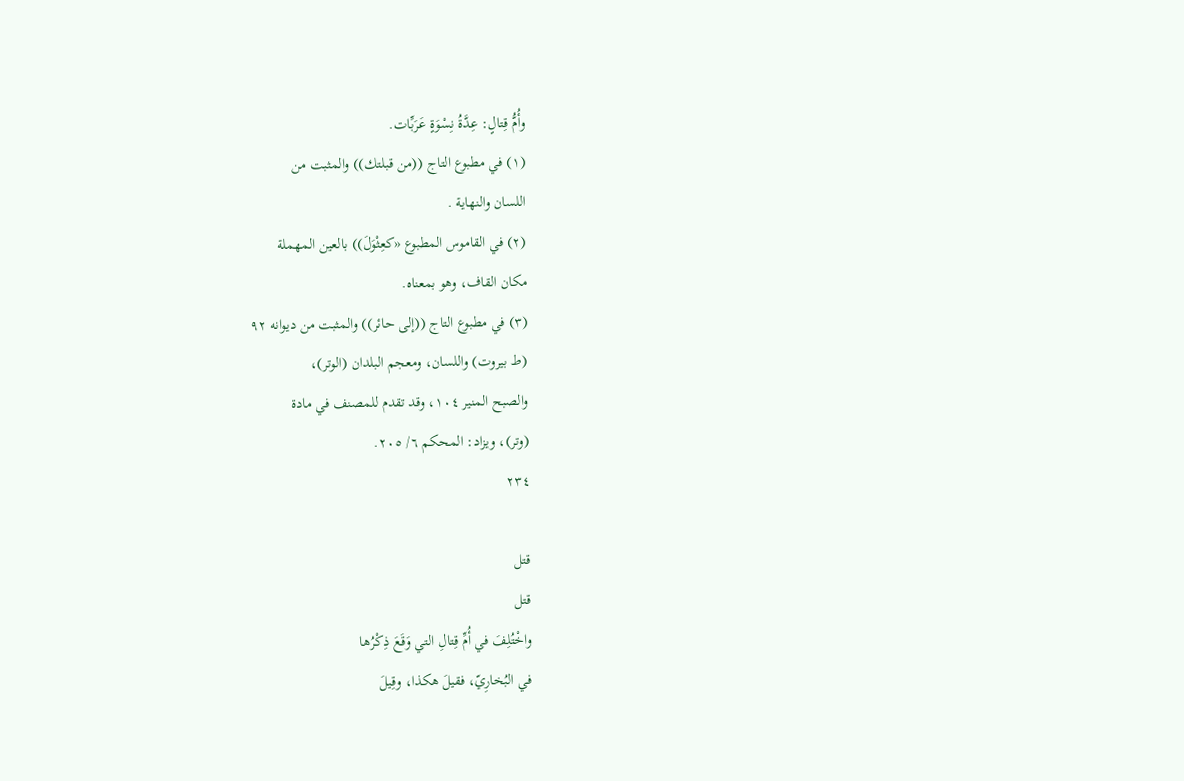وأُمُّ قِتالٍ: عِدَّةُ نِسْوَةٍ عَرَبِّات.
(١) في مطبوع التاج ((من قبلتك)) والمثبت من
اللسان والنهاية .
(٢) في القاموس المطبوع «كعِثْوَلَ)) بالعين المهملة
مكان القاف، وهو بمعناه.
(٣) في مطبوع التاج ((إلى حائر)) والمثبت من ديوانه ٩٢
(ط بيروت) واللسان، ومعجم البلدان (الوتر)،
والصبح المنير ١٠٤، وقد تقدم للمصنف في مادة
(وتر)، ویزاد: المحكم ٦/ ٢٠٥.
٢٣٤

قتل
قتل
واخْتُلِفَ في أُمِّ قِتالِ التي وَقَعَ ذِكْرُها
في البُخارِيّ، فقيلَ هكذا، وقِيلَ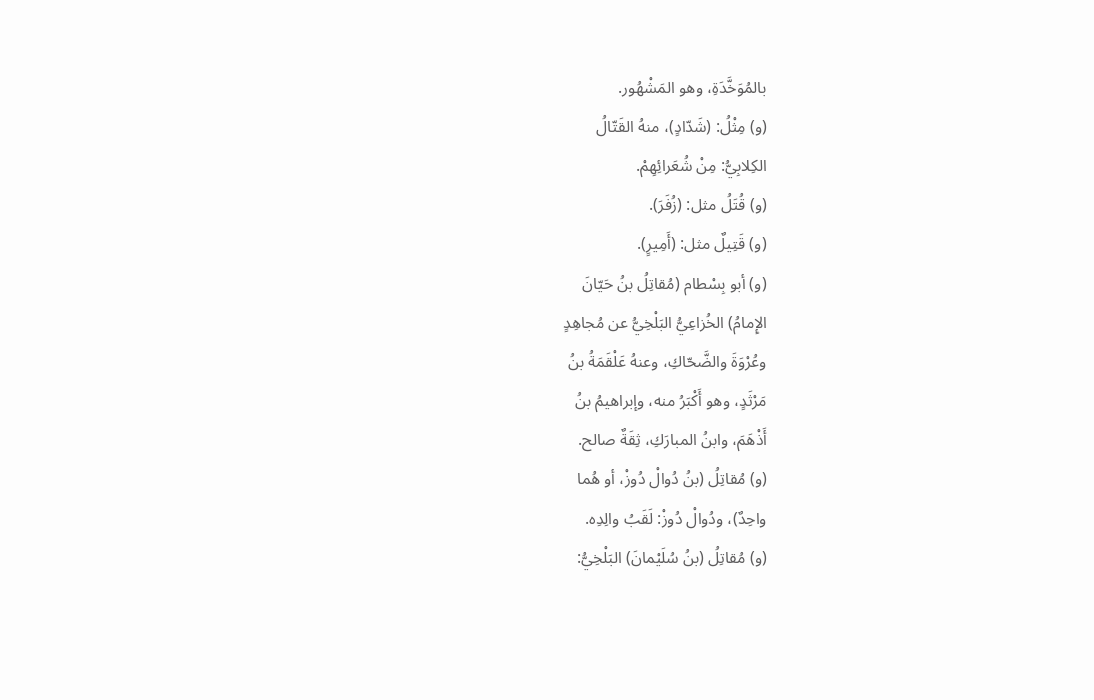بالمُوَخَّدَةِ، وهو المَشْهُور.
(و) مِثْلُ: (شَدّادٍ)، منهُ القَتّالُ
الكِلابِيُّ: مِنْ شُعَرائِهِمْ.
(و) قُتَلُ مثل: (زُفَرَ).
(و) قَتِيلٌ مثل: (أَمِيرٍ).
(و) أبو بِسْطام (مُقاتِلُ بنُ حَيّانَ
الإِمامُ) الخُزاعِيُّ البَلْخِيُّ عن مُجاهِدٍ
وعُرْوَةَ والضَّحّاكِ، وعنهُ عَلْقَمَةُ بنُ
مَرْثَدٍ، وهو أَكْبَرُ منه، وإبراهيمُ بنُ
أَذْهَمَ، وابنُ المبارَكِ، ثِقَةٌ صالح.
(و) مُقاتِلُ (بنُ دُوالْ دُوزْ، أو هُما
واحِدٌ)، ودُوالْ دُوزْ: لَقَبُ والِدِه.
(و) مُقاتِلُ (بنُ سُلَيْمانَ) البَلْخِيُّ: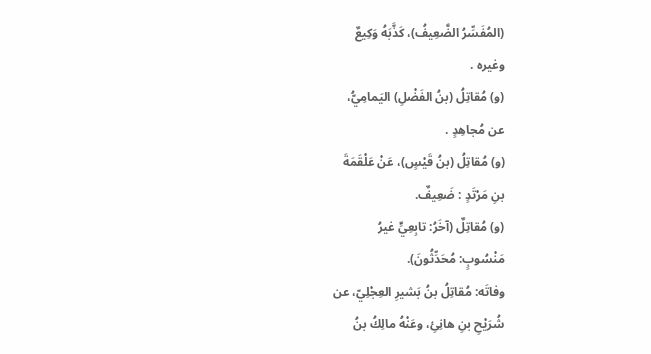(المُفَسِّرُ الضَّعِيفُ)، كَذَّبَهُ وَكِيعٌ
وغيره .
(و) مُقاتِلُ (بنُ الفَضْلِ) اليَمامِيُّ،
عن مُجاهِدٍ .
(و) مُقاتِلُ (بنُ قَيْسٍ)، عَنْ عَلْقَمَةَ
بنِ مَرْتَدٍ : ضَعِيفٌ.
(و) مُقاتِلٌ (آخَرُ: تابِعِيٍّ غيرُ
مَنْسُوبٍ: مُحَدِّثُونَ).
وفاتَه: مُقاتِلُ بنُ بَشيرِ العِجْلِيّ، عن
شُرَيْحِ بنِ هانِئِ، وعَنْهُ مالِكُ بنُ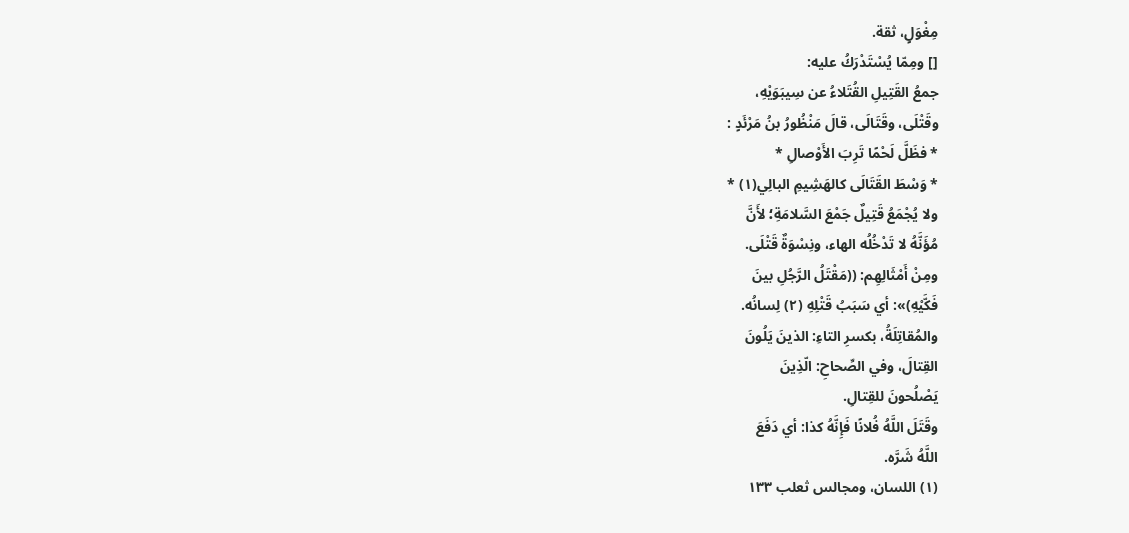مِغْوَلٍ، ثقة.
[] ومِمّا يُسْتَدْرَكُ عليه:
جمعُ القَتِيلِ القُتَلاءُ عن سِيبَوَيْهِ،
وقَتْلَى، وقَتَالَى، قالَ مَنْظُورُ بنُ مَرْئَدٍ :
* فظَلَّ لَحْمًا تَرِبَ الأَوْصالِ *
* وَسْطَ القَتَالَى كالهَشِيمِ البالِي(١) *
ولا يُجْمَعُ قَتِيلٌ جَمْعَ السَّلامَةِ؛ لأَنَّ
مُؤَنَّهُ لا تَدْخُلُه الهاء، ونِسْوَةٌ قَتْلَى.
ومِنْ أَمْثَالِهِم: ((مَقْتَلُ الرَّجُلِ بينَ
فَكَّيْهِ)»: أي سَبَبُ قَتْلِهِ (٢) لِسانُه.
والمُقاتِلَةُ، بكسرِ التاءِ: الذينَ يَلُونَ
القِتالَ، وفي الصِّحاحِ: الّذِينَ
يَصْلُحونَ للقِتالِ.
وقَتَلَ اللَّهُ فُلانًا فَإِنَّهُ كذا: أي دَفَعَ
اللَّهُ شَرَّه.
(١) اللسان، ومجالس ثعلب ١٣٣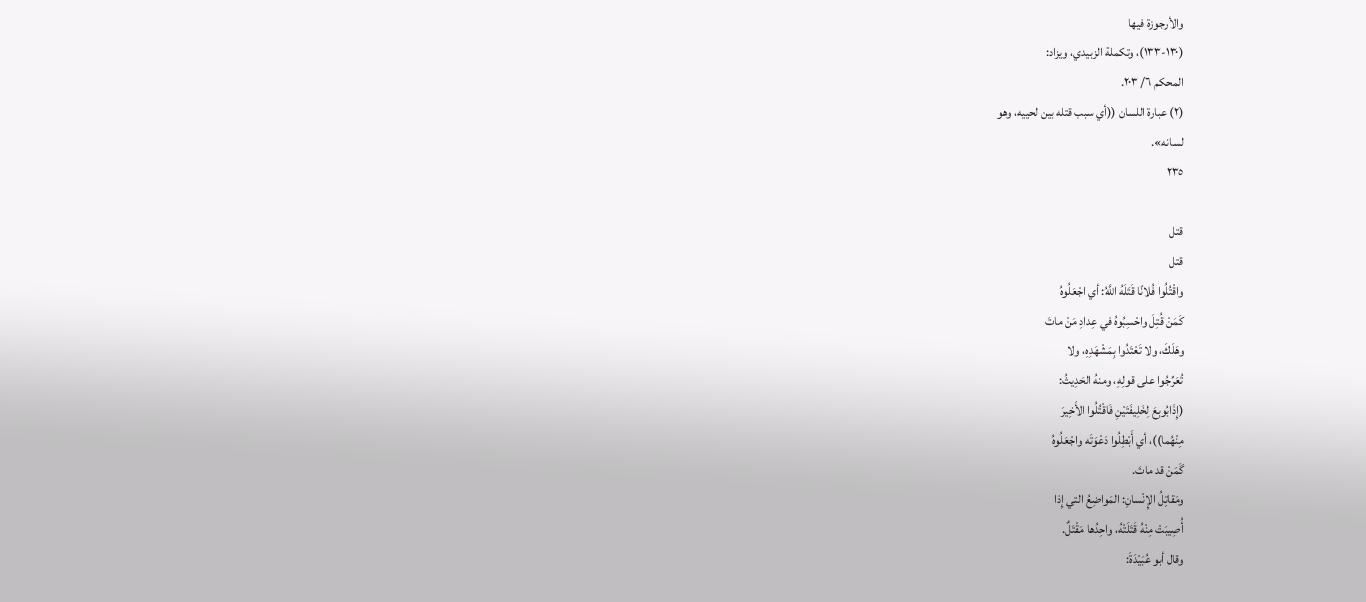والأرجوزة فيها
(١٣٠-١٣٣)، وتكملة الزبيدي، ويزاد:
المحکم ٦/ ٢٠٣.
(٢) عبارة اللسان ((أي سبب قتله بين لحييه، وهو
لسانه».
٢٣٥

قتل
قتل
واقْتُلُوا فُلانًا قَتَلَهُ اللَّهُ: أي اجْعَلُوهُ
كَمَنْ قُتِلَ واحْسِبُوهُ في عِدادِ مَنْ ماتَ
وهَلَكَ، ولا تَعْتَدُوا بِمَشْهَدِهِ، ولا
تُعَرِّجُوا على قولِهِ، ومنهُ الحَدِيثُ:
(إِذَابُوبِعَ لِخَلِيفَتَيْنِ فَاقْتُلُوا الأَخِيرَ
مِنْهُما))، أي أَبْطِلُوا دَعْوَتَه واجْعَلُوهُ
گَمَنْ قد ماتَ.
ومَقاتِلُ الإِنْسانِ: المَواضِعُ التي إِذا
أُصِيبَتْ مِنْهُ قَتَلَتْهُ، واحِدُها مَقْتَلٌ.
وقال أبو عُبَيْدَةَ: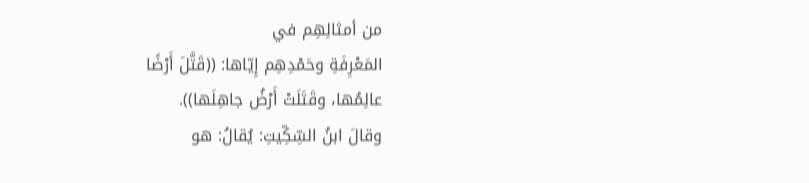من أمثالِهِم في
المَعْرِفَةِ وحَمْدِهِم إِيّاها: ((قَتَّلَ أَرْضًا
عالِمُها، وقَتَلَتْ أَرْضُ جاهِلَها)).
وقالَ ابنُ السِّكِّيتِ: يُقالُ: هو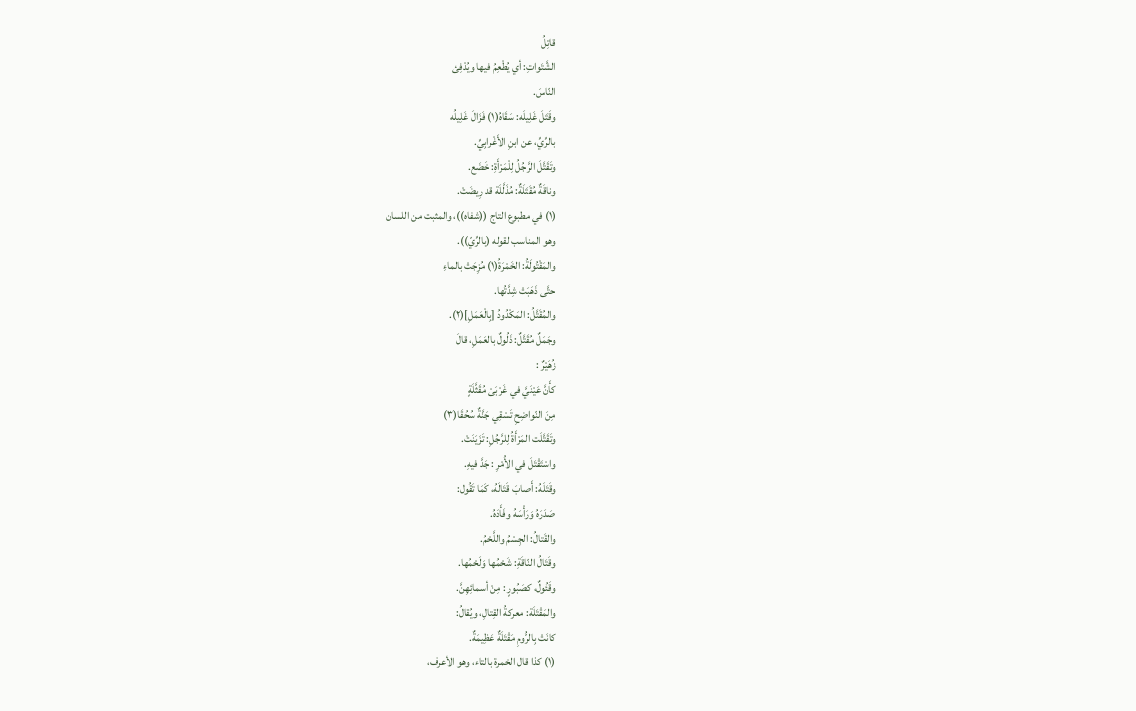قاتِلُ
الشَّتَواتِ: أي يُطْعِمُ فيها ويُدْفِئ
النّاسَ.
وقَتَلَ غَلِيلَه: سَقَاهُ(١) فَزَالَ غَلِيلُه
بالرِّيِّ، عن ابنِ الأَغْرابِيِّ.
وتَقَتَّلَ الرَّجُلُ لِلْمَرْأَةِ: خَضَع.
وناقَةٌ مُقَتَلَةٌ: مُذَلَّلَة قد رِيضَتْ.
(١) في مطبوع التاج ((شفاه))، والمثبت من اللسان
وهو المناسب لقوله (بالرِّيّ)).
والمَقْتُولَةُ: الخَمْرَةُ(١) مُزِجَتْ بالماءِ
حتَّى ذَهَبَتْ شِدَّتُها.
والمُقَتَّلُ: المَكْدُودُ [بِالْعَمَلِ](٢).
وجَمَلٌ مُقَتَّلٌ: ذَلُولٌ بالعَمَلِ، قالَ
زُهَيْرٌ :
كأَنَّ عَيْنَيَّ في غَرْبَىْ مُقَثَّلَةٍ
مِنَ النّواضِحِ تَسْقِي جَنَّةٌ سُحُقَا(٣)
وتَقَتَّلَت المَرْأَةُ لِلرَّجُلِ: تَزَيَنَتْ.
واسْتَقْتَلَ في الأُمْرِ : جَدَّ فيهِ.
وقَتَلَهُ: أَصابَ قَتَالَهُ، كَمَا تَقُول:
صَدَرَهُ وَرَأْسَهُ وفَأَدَهُ.
والقَتالُ: الجِسْمُ واللَّحْمُ.
وقَتَالُ النّاقَةِ: شَحْمُها وَلَحْمُها.
وقَئُولٌ، كصَبُورٍ : مِنْ أسمائِهِنَّ.
والمَقْتَلَة: معركةُ القِتالِ، ويُقالُ:
كانَتْ بِالرُّومِ مَقْتَلَةٌ عَظِيمَةٌ.
(١) كذا قال الخمرة بالتاء، وهو الأعرف،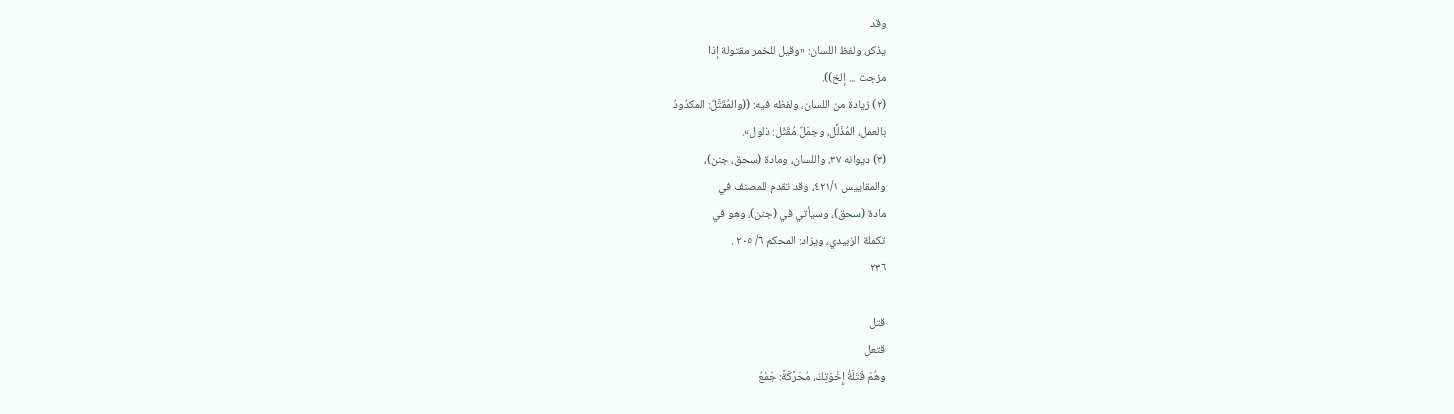وقد
يذكر، ولفظ اللسان: «وقيل للخمر مقتولة إذا
مزجت ... إلخ)).
(٢) زيادة من اللسان، ولفظه فيه: ((والمُقَتَّلُ: المكدُودُ
بالعمل، المُذَلِّل، وجمَلٌ مُقَثّل: ذلول».
(٣) ديوانه ٣٧، واللسان، ومادة (سحق، جنن)،
والمقاييس ٤٢١/١، وقد تقدم للمصنف في
مادة (سحق)، وسيأتي في (جنن)، وهو في
تكملة الزبيدي، ویزاد: المحكم ٦/ ٢٠٥ .
٢٣٦

قتل
قتعل
وهُمْ قَتَلَةُ إِخْوَتِكَ، مُحَرَّكَةً: جَمْعُ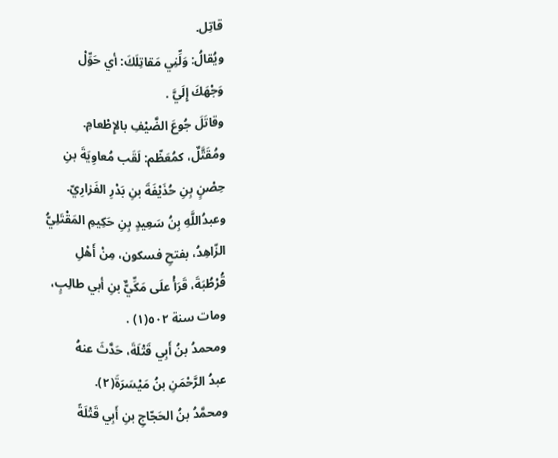قاتِل.
ويُقالُ: وَلِّنِي مَقاتِلَكَ: أي حَوِّلْ
وَجْهَكَ إِلَيَّ .
وقاتَلَ جُوعَ الضَّيْفِ بالإِطْعامِ.
ومُقَتَّلٌ، كمُعَظّم: لَقَب مُعاوِيَةَ بنِ
حِصْنٍ بِنِ حُذَيْفَةَ بنِ بَدْرِ الفَزارِيّ.
وعبدُاللَّهِ بِنُ سَعِيدٍ بِنِ حَكِيمِ المَقْتَلِيُّ
الزّاهِدُ، بفتحِ فسكون، مِنْ أَهْلِ
قُرْطُبَةَ، قَرَأْ علَى مَكِّيٌّ بنِ أبي طالِبٍ،
ومات سنة ٥٠٢(١) .
ومحمدُ بنُ أَبِي قَتْلَةَ، حَدَّثَ عنهُ
عبدُ الرَّحْمَنِ بنُ مَيْسَرَةَ(٢).
ومحمَّدُ بنُ الحَجّاجِ بنِ أَبِي قَتْلَةً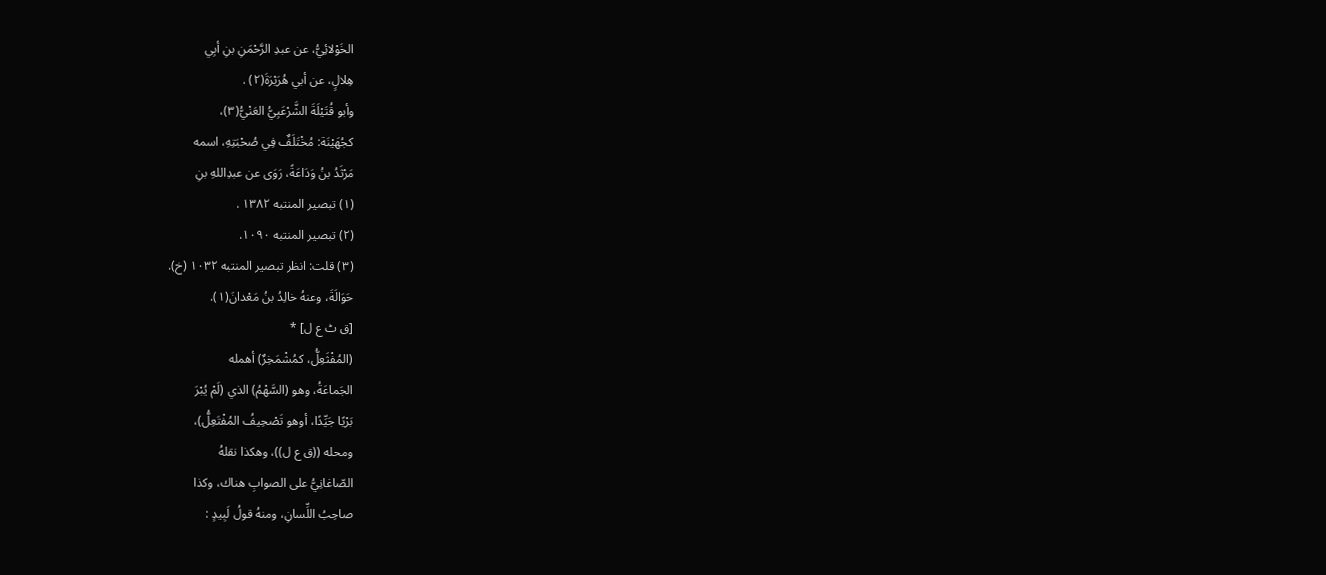الخَوْلائِيُّ، عن عبدِ الرَّحْمَنِ بنِ أبِي
هِلالٍ، عن أبي هُرَيْرَةَ(٢) .
وأبو قُتَيْلَةَ الشَّرْعَبِيُّ العَنْيُّ(٣)،
كجُهَيْنَة: مُخْتَلَفٌ فِي صُحْبَتِهِ، اسمه
مَرْثَدُ بنُ وَدَاعَةً، رَوَى عن عبدِاللهِ بنِ
(١) تبصير المنتبه ١٣٨٢ .
(٢) تبصير المنتبه ١٠٩٠.
(٣) قلت: انظر تبصير المنتبه ١٠٣٢ (خ).
حَوَالَةَ، وعنهُ خالِدُ بنُ مَعْدانَ(١).
[ق ٹ ع ل] *
(المُفْثَعِلُّ، کمُشْمَخِرٌ) أهمله
الجَماعَةُ، وهو (السَّهْمُ) الذي (لَمْ يُبْرَ
بَرْيًا جَيِّدًا، أوهو تَصْحِيفُ المُفْتَعِلُّ)،
ومحله ((ق ع ل))، وهكذا نقلهُ
الصّاغانِيُّ على الصوابِ هناك، وكذا
صاحِبُ اللِّسانِ، ومنهُ قولُ لَبِيدٍ :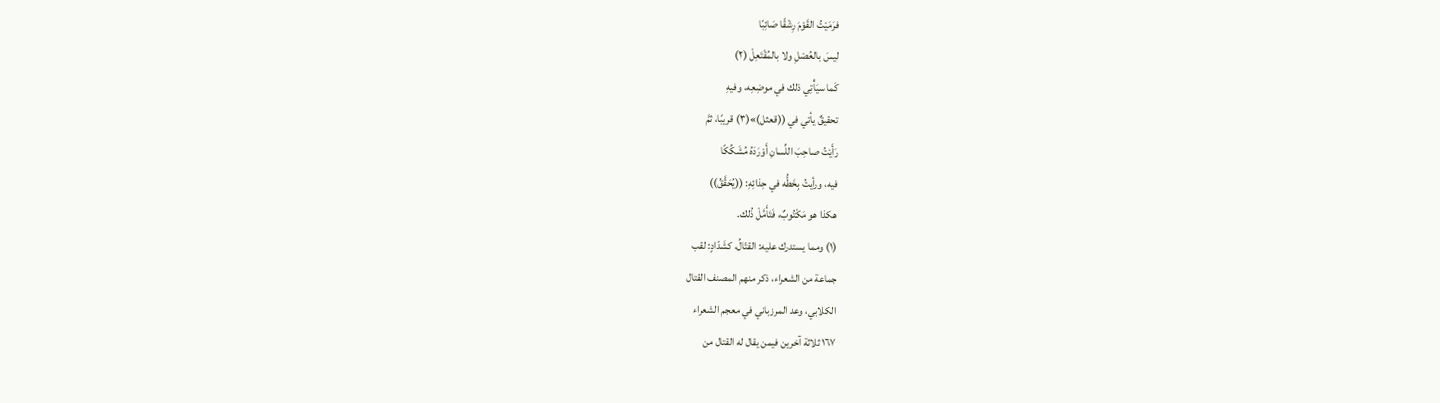فرَمَيْتُ القَوْمَ رِشْقًا صَائِبًا
ليسَ بالعُصْلِ ولا بالمُقْتَعِلْ (٢)
كَما سیَأْتِي ذلك في موضِعِه، وفيهِ
تحقيقٌ يأتي في ((قعثل)»(٣) قريبًا، ثمَّ
رَأَيْتُ صاحِبَ اللِّسانِ أَوْرَدَهُ مُشَكِّكًا
فيه، ورأيتُ بِخَطُّه في حِذائِهِ: ((يُحَقَّقُ))
هكذا هو مَكْتُوبٌ، فَتَأَمَّلْ ذُلك.
(١) ومما يستدرك عليه: القتّالُ، كشَدّادٍ: لقب
جماعة من الشعراء، ذكر منهم المصنف القتال
الكلابي، وعد المرزباني في معجم الشعراء
١٦٧ ثلاثة آخرين فيمن يقال له القتال من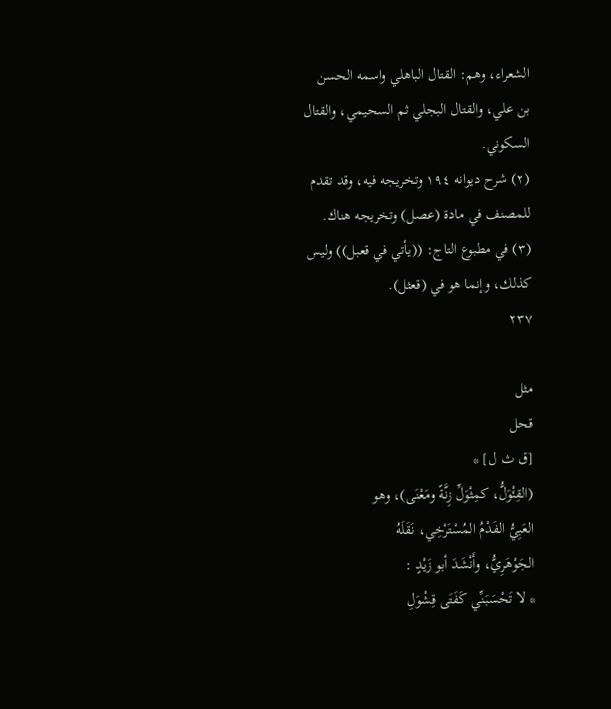الشعراء، وهم: القتال الباهلي واسمه الحسن
بن علي، والقتال البجلي ثم السحيمي، والقتال
السكوني.
(٢) شرح ديوانه ١٩٤ وتخريجه فيه، وقد تقدم
للمصنف في مادة (عصل) وتخريجه هناك.
(٣) في مطبوع التاج: ((يأتي في قعبل)) وليس
كذلك، وإنما هو في (قعثل).
٢٣٧

مثل
قحل
[ق ث ل] *
(القِئْوَلُّ، كمِثْوَلِّ زِنَّةً ومَعْنَى)، وهو
العَبِيُّ الفَدْمُ المُسْتَرْخِي، نَقَلَهُ
الجَوْهَرِيُّ، وأَنْشَدَ أبو زَيْدٍ :
* لا تَحْسَبَنِّي كَفَتَى قِشْوَلِ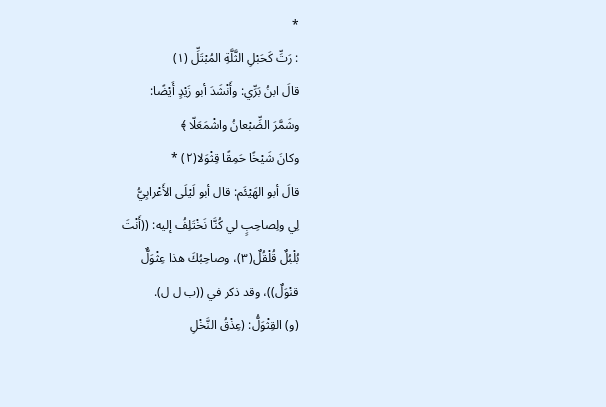*
: رَتِّ كَحَبْلِ الثَّلَّةِ المُبْتَلِّ (١)
قالَ ابنُ بَرِّي: وأَنْشَدَ أبو زَيْدٍ أَيْضًا:
وشَمَّرَ الضِّبْعانُ واشْمَعَلّا ﴾
وكانَ شَيْخًا حَمِقًا قِثْوَلا(٢) *
قالَ أبو الهَيْئَم: قال أبو لَيْلَى الأَعْرابِيُّ
لِي ولِصاحِبٍ لي كُنَّا نَخْتَلِفُ إليه: ((أَنْتَ
بُلْبُلٌ قُلْقُلٌ(٣)، وصاحِبُكَ هذا عِثْوَلٌّ
قنْوَلٌ))، وقد ذکر في ((ب ل ل).
(و) القِثْوَلُّ: (عِذْقُ النَّخْلِ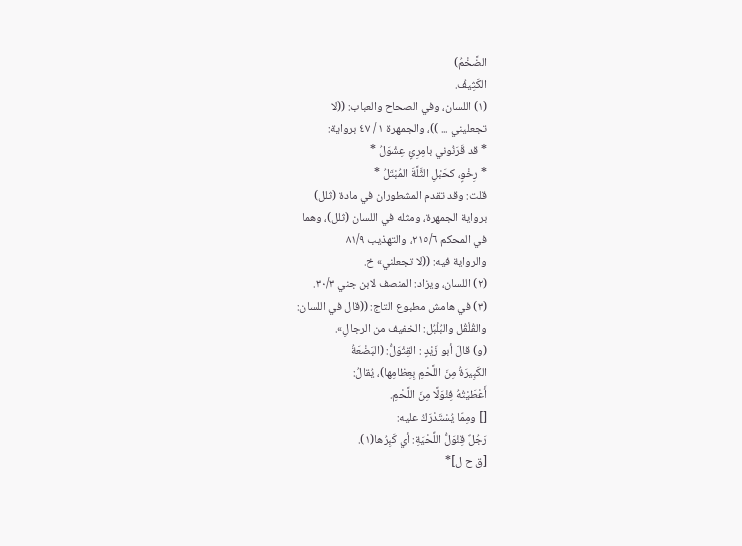الضَّخْمُ)
الكَثِيفُ.
(١) اللسان، وفي الصحاح والعباب: ((لا
تجعليني ... ))، والجمهرة ١ / ٤٧ برواية:
* قد قَرَنُوني بامِرِئٍ عِشْوَلُ *
* رِخْوٍ، كحَبْلِ الثَّلَّةَ المُبْتَلُ *
قلت: وقد تقدم المشطوران في مادة (ثلل)
برواية الجمهرة، ومثله في اللسان (ثلل)، وهما
في المحكم ٢١٥/٦، والتهذيب ٨١/٩
والرواية فيه: ((لا تجعلني» خ.
(٢) اللسان، ويزاد: المنصف لابن جني ٣٠/٣.
(٣) في هامش مطبوع التاج: ((قال في اللسان:
والقُلْقُل والبُلْبُل: الخفيف من الرجالِ».
(و) قالَ أبو زَيْدٍ : القِثْوَلُّ: (البَضْعَةُ
الكَبِيرَةُ مِنَ اللَّحْمِ بِعِظامِها)، يُقالُ:
أَعْطَيْتُهُ فِئْوَلًا مِنَ اللَّحْمِ.
[] ومِمّا يُسْتَدْرَكُ عليه:
رَجُلٌ قِئْوَلُّ اللِّحْيَةِ: أي كَبِرُها(١).
[ق ح ل]*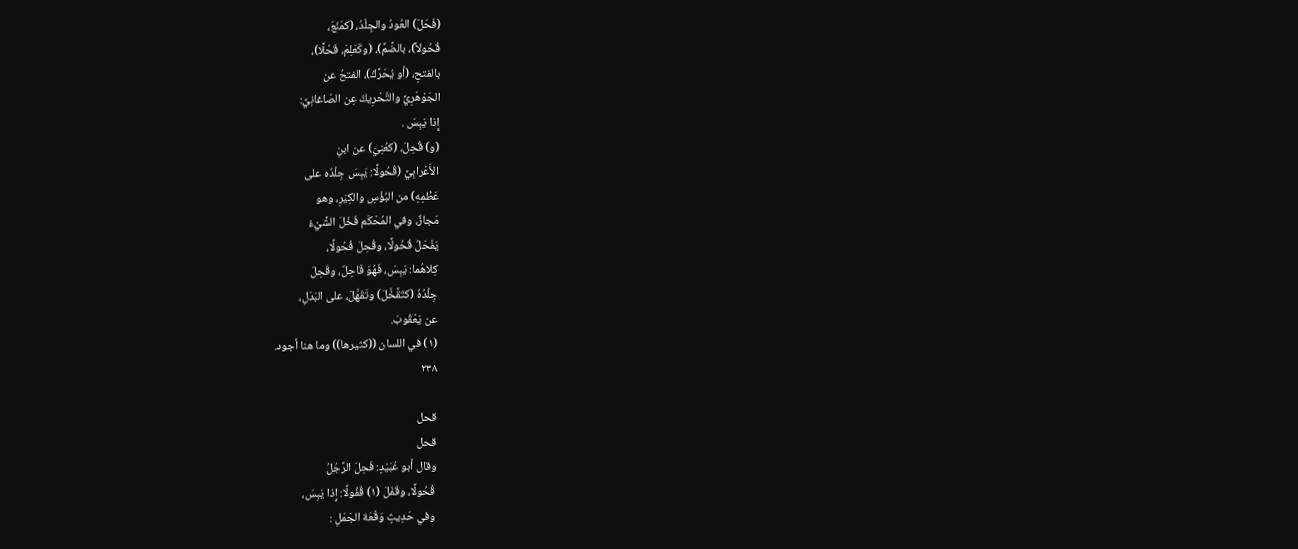(فَحَلَ) العُودُ والجِلْدُ، (كمَنَعَ،
قُحُولاً)، بالضَّمِّ)، (وكَعَلِمَ، قَحْلًا)،
بالفتحِ، (أو يُحَرَّكُ)، الفتحُ عن
الجَوْهَرِيِّ والتَّحْرِيكُ عِن الصّاغانِيِّ:
إِذا يَبِسَ .
(و) قُحِلَ، (كعُنِيَ) عن ابنِ
الأَعْرابِيِّ (قُحُولًا: يَبِسَ جِلْدُه على
عَظْمِهِ) من البُؤْسِ والكِيَرِ، وهو
مَجازٌ، وفي المُحْكَم فَخَلَ الشَّيْءُ
يَفْحَلُ قُحُولًا، وقُحِلَ فُحُولًا،
كِلاهُما: يَبِسَ، فَهُوَ قَاحِلٌ، وقَحِلَ
جِلْدُهُ (كتَقَّخَّلَ) وتَقَهَّلَ، على البَدَلِ،
عن يَعْقُوبَ.
(١) في اللسان ((كثيرها)) وما هنا أجود.
٢٣٨

قحل
قحل
وقال أبو عُبَيْدٍ: فَحِلَ الرَّجُلُ
قُحُولًا، وقَفَلَ (١) قُفُولًا: إِذا يَبِسَ،
وفي حَدِيثٍ وَقْعَة الجَمَلِ :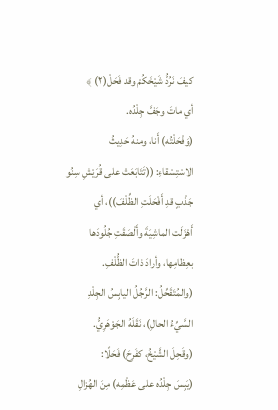كيفَ نَرُدُّ شَيْخَكُمْ وقد فَحَلْ(٢) ﴾
أي ماتَ وجَفَّ جِلْدُه.
(وَفْحَلْتُه) أَنا، ومنهُ حَدِيثُ
الاسْتِسْقاءِ: ((تَتَابَعَتْ على قُرَيْشِ سِنُو
جَذْبٍ قدِ أَفْحَلَتِ الظِّلْفَ))، أي
أَهْزَلَت الماشِيَةَ وأَلْصَقَتِ جُلُودَها
بعِظامِها، وأرادَ ذاتَ الظُّلْفِ.
(والمُتَقَحِّلُ: الرَّجُلُ اليابِسُ الجِلْدِ
السَّيِّءُ الحالِ)، نَقَلَهُ الجَوْهَرِيُّ.
(وقَحِلَ الشَّيْخُ، كفَرِحَ) فَحَلًا:
(يَبِسَ جِلْدُه على عَظْمِه) مِنَ الهُزالِ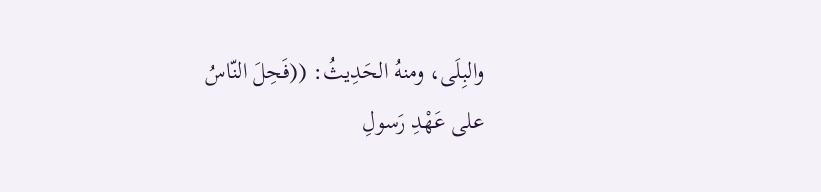والبِلَى، ومنهُ الحَدِيثُ: ((فَحِلَ النّاسُ
على عَهْدِ رَسولِ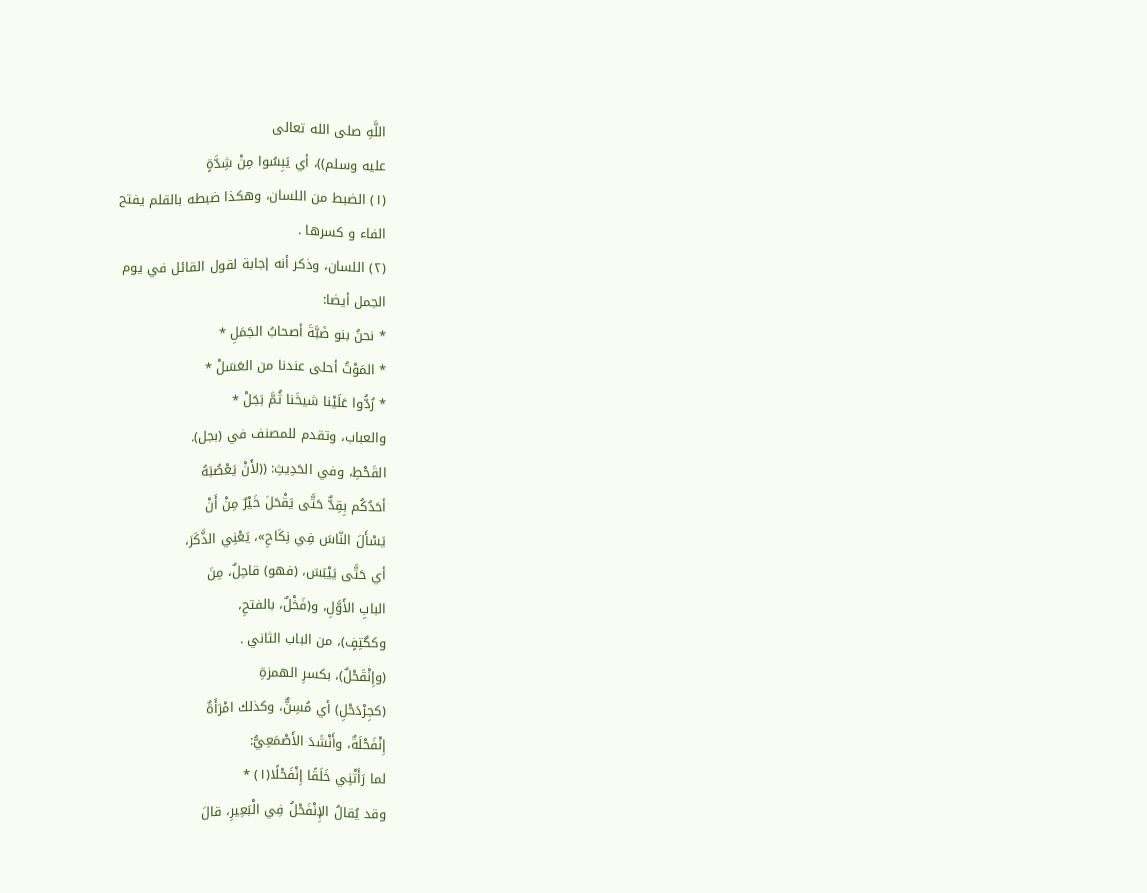اللَّهِ صلى الله تعالى
عليه وسلم))، أي يَبِسُوا مِنْ شِدَّةٍ
(١) الضبط من اللسان، وهكذا ضبطه بالقلم يفتح
الفاء و کسرها .
(٢) اللسان، وذكر أنه إجابة لقول القائل في يوم
الجمل أيضا:
* نحنُ بنو ضَبَّةَ أصحابُ الجَمَلِ *
* المَوْتُ أحلى عندنا من العَسَلْ *
* رُدُّوا عَلَيْنا شيخَنا ثُمَّ بَجَلْ *
والعباب، وتقدم للمصنف في (بجل).
القَحْطِ، وفي الحَدِيثِ: ((لأَنْ يَعْصُبَهُ
أحَدُكُم بِقِدٌّ حَتَّى يَقْحَلَ خَيْرٌ مِنْ أَنْ
يَسْأَلَ النّاسَ فِي نِكَاحِ»، يَعْنِي الذَّكَرَ،
أي حَتَّى يَيْبَسَ، (فهو) قاحِلٌ، مِنَ
البابِ الأَوَّلِ، و(فَخْلٌ، بالفتحِ،
وکگتِفٍ)، من الباب الثاني .
(وإِنْقَحْلٌ)، بكسرِ الهمزةِ
(كجِرْدَحْلِ) أي مُسِنٌّ، وكذلك امْرَأَةٌ
إِنْفَحْلَةٌ، وأَنْشَدَ الأَصْمَعِيُّ:
لما رَأَتْنِي خَلَقًا إِنْفَحْلًا(١) *
وقد يُقالُ الإِنْفَحْلُ فِي الْبَعِيرِ، قالَ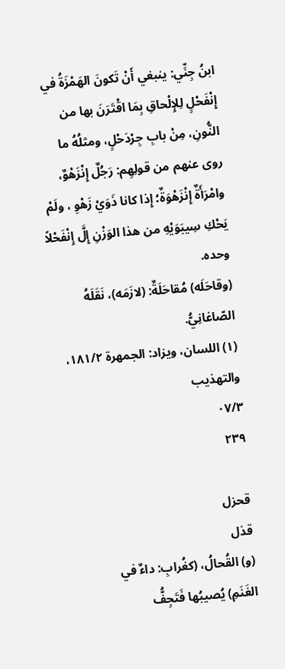ابنُ جِنِّي: ينبغي أَنْ تَكونَ الهَمْزَةُ في
إِنْفَحْلٍ لِلإِلْحاقِ بِمَا اقْتَرَنَ بها من
النُّونِ، مِنْ بابِ جِرْدَحْلٍ، ومثلُهُ ما
روى عنهم من قولِهِم: رَجُلٌ إِنْزَهْوٌ،
وامْرَأَةٌ إِنْزَهْوَةٌ؛ إِذا كانا ذَوَيْ زَهْوِ ، ولَمْ
يَحْكِ سِيبَوَيْهِ من هذا الوَزْنِ إِلَّ إِنْفَحْلاً
وحده.
(وقاحَلَه) مُقاحَلَةٌ: (لازَمَه)، نَقَلَهُ
الصّاغانِيُّ.
(١) اللسان، ويزاد: الجمهرة ١٨١/٢، والتهذيب
٠٧/٣
٢٣٩

قحزل
قذل
(و) القُحالُ، (كغُرابِ: داءٌ في
الغَنَمِ) يُصيبُها فَتَجِفُّ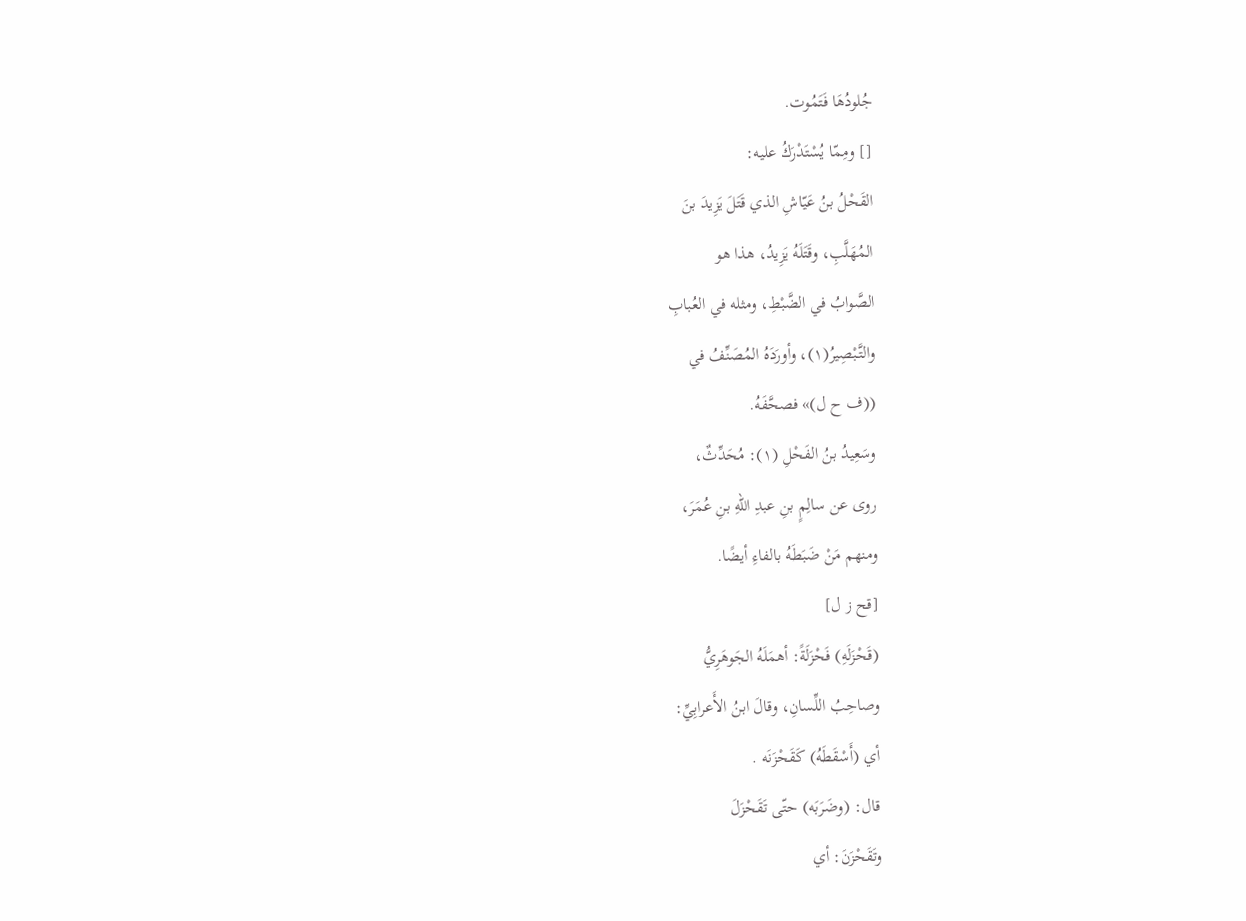جُلودُهَا فَتَمُوت.
[] ومِمّا يُسْتَدْرَكُ عليه:
القَحْلُ بنُ عَيّاشِ الذي قَتَلَ يَزِيدَ بنَ
المُهَلَّبِ، وقَتَلَهُ يَزِيدُ، هذا هو
الصَّوابُ في الضَّبْطِ، ومثله في العُبابِ
والتَّبْصِيرُ(١)، وأورَدَهُ المُصَنِّفُ في
((ف ح ل)» فصحَّفَهُ.
وسَعِيدُ بنُ الفَحْلِ (١): مُحَدِّثٌ،
روى عن سالِمٍ بنِ عبدِ اللهِ بنِ عُمَرَ،
ومنهم مَنْ ضَبَطَهُ بالفاءِ أيضًا.
[قح ز ل]
(قَحْزَلَهِ) فَحْزَلَةً: أهمَلَهُ الجَوهَرِيُّ
وصاحِبُ اللِّسانِ، وقالَ ابنُ الأَعرابِيِّ:
أي (أَسْقَطَهُ) كَقَحْزَنَه .
قال: (وضَرَبَه) حتّى تَقَحْزَلَ
وتَقَحْزَنَ: أي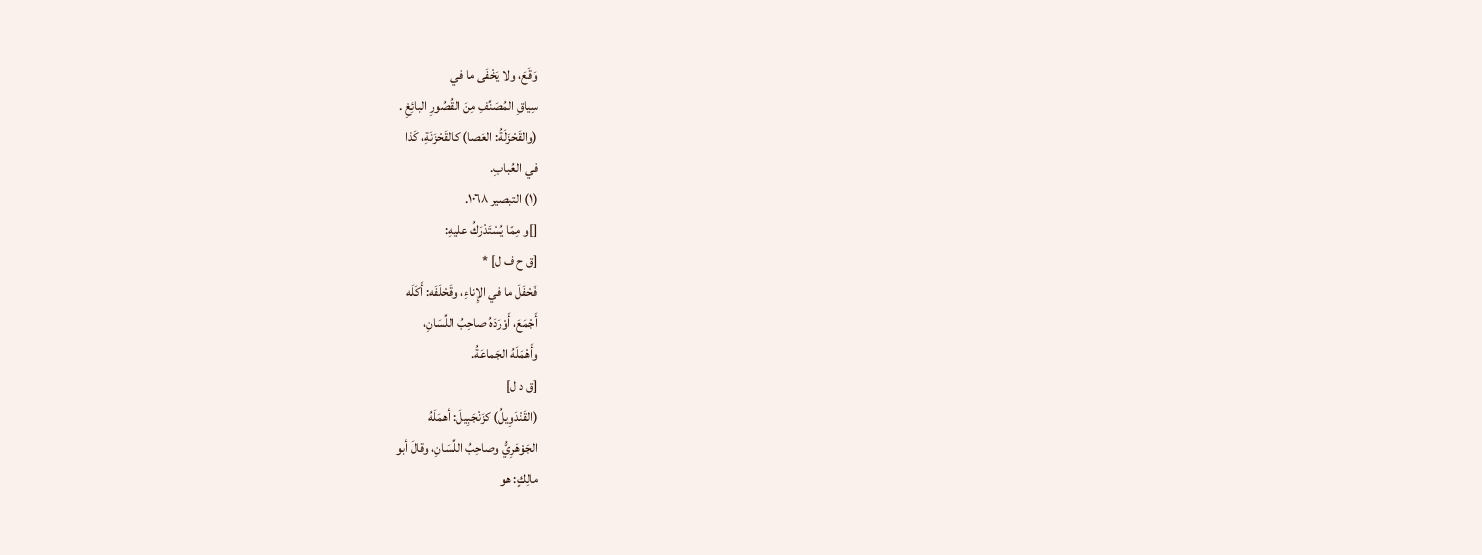وَقَعَ، ولا يَخْفَى ما في
سِياقِ المُصَنِّفِ مِنَ القُصُورِ البائِغِ .
(والقَحْزَلَةُ: العَصا) كالقَحْزَنَةِ، كَذا
في العُبابِ.
(١) التبصير ١٠٦٨.
[]و مِمّا يُسْتَدْرَكُ عليهِ:
[ق ح ف ل] *
فَحْفَلَ ما في الإِناءِ، وقَحْلَفَه: أَكَلَه
أَجْمَعَ، أَوْرَدَهُ صاحِبُ اللِّسَانِ،
وأَهْمَلَهُ الجَماعَةُ.
[ق د ل]
(القَنْدَوِيلُ) کزَنْجَبِيلَ: أهمَلَهُ
الجَوْهَرِيُّ وصاحِبُ اللِّسَانِ، وقالَ أبو
مالِكٍ: هو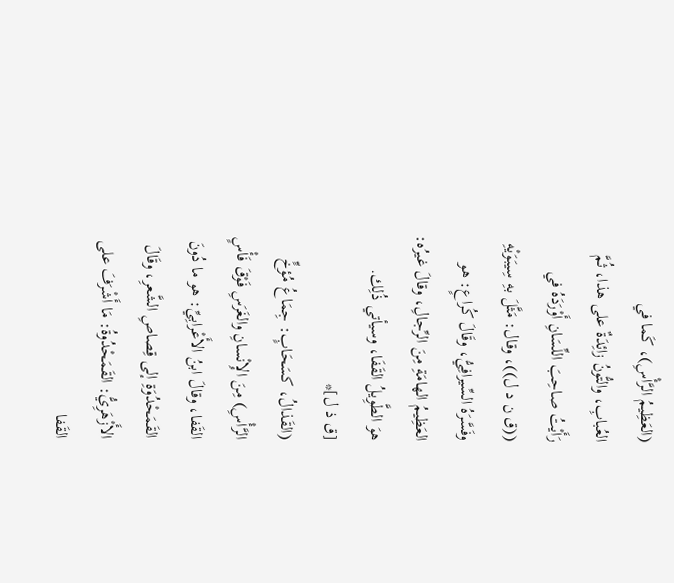(العَظِيمُ الرَّأْسِ)، كَما في
العُبابِ، والتُّونُ زائِدَةٌ على هذا، ثُمَّ
رَأَيْتُ صاحِبَ اللِّسَانِ أَوْرَدَهُ في
((ق ن د ل))، وقال: مَثَّلَ بهِ سِيبَوَيْهِ
وفَسَّرَهُ السِّيرافِيُّ، وقَالَ كُراعٍ: هو
العَظِيمُ الھامَةِ مِنَ الرِّجالِ، وقالَ غیرُه:
هوَ الطَّوِيلُ القَفَا، وسيأتي ذُلِك.
[ق ذ ل]*
(القَذالُ، کسَحَابٍ: جِمَاعُ مُؤخٍّ
الرَّأْسِ) مِنَ الإِنْسانِ والغَرَسِ فَوْقَ فَأْسٍ
القَفا، وقالَ ابنُ الأَعْرابِيِّ: هو ما دُونَ
القَمَحْدُوَةِ إلى قِصاصِ الشَّعرِ، وقَالَ
الأَزْهَرِيُّ: القَمَحْدُوةُ: مَا أَشْرَفَ على
القَفا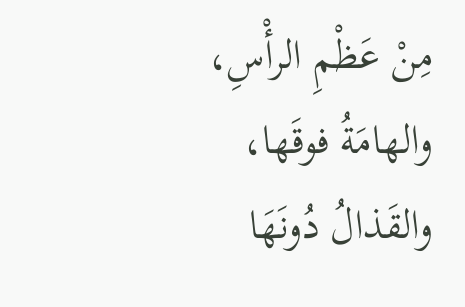مِنْ عَظْمِ الرأْسِ، والهامَةُ فوقَها،
والقَذالُ دُونَهَا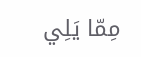مِمّا يَلِي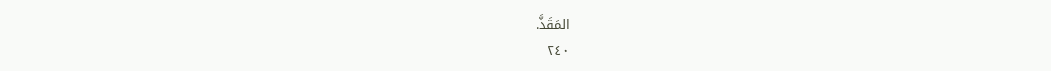المَقَذَّ.
٢٤٠